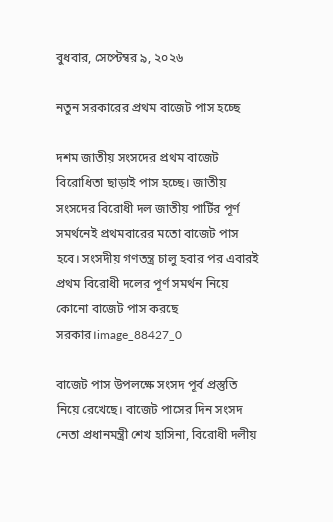বুধবার, সেপ্টেম্বর ৯, ২০২৬

নতুন সরকারের প্রথম বাজেট পাস হচ্ছে

দশম জাতীয় সংসদের প্রথম বাজেট বিরোধিতা ছাড়াই পাস হচ্ছে। জাতীয় সংসদের বিরোধী দল জাতীয় পার্টির পূর্ণ সমর্থনেই প্রথমবারের মতো বাজেট পাস হবে। সংসদীয় গণতন্ত্র চালু হবার পর এবারই প্রথম বিরোধী দলের পূর্ণ সমর্থন নিয়ে কোনো বাজেট পাস করছে সরকার।image_88427_0

বাজেট পাস উপলক্ষে সংসদ পূর্ব প্রস্তুতি নিয়ে রেখেছে। বাজেট পাসের দিন সংসদ নেতা প্রধানমন্ত্রী শেখ হাসিনা, বিরোধী দলীয়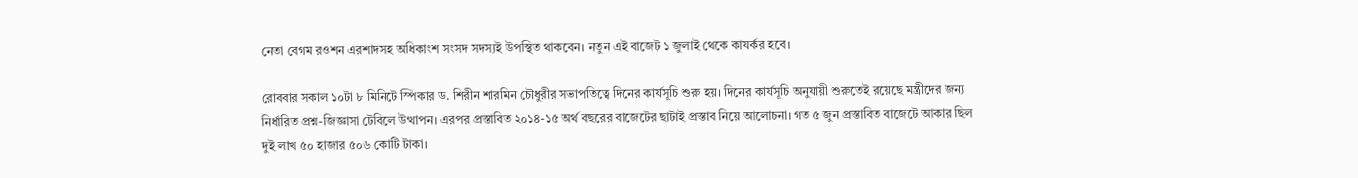নেতা বেগম রওশন এরশাদসহ অধিকাংশ সংসদ সদস্যই উপস্থিত থাকবেন। নতুন এই বাজেট ১ জুলাই থেকে কাযর্কর হবে।

রোববার সকাল ১০টা ৮ মিনিটে স্পিকার ড. শিরীন শারমিন চৌধুরীর সভাপতিত্বে দিনের কার্যসূচি শুরু হয়। দিনের কার্যসূচি অনুযায়ী শুরুতেই রয়েছে মন্ত্রীদের জন্য নির্ধারিত প্রশ্ন-জিজ্ঞাসা টেবিলে উত্থাপন। এরপর প্রস্তাবিত ২০১৪-১৫ অর্থ বছরের বাজেটের ছাটাই প্রস্তাব নিয়ে আলোচনা। গত ৫ জুন প্রস্তাবিত বাজেটে আকার ছিল দুই লাখ ৫০ হাজার ৫০৬ কোটি টাকা।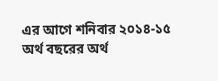এর আগে শনিবার ২০১৪-১৫ অর্থ বছরের অর্থ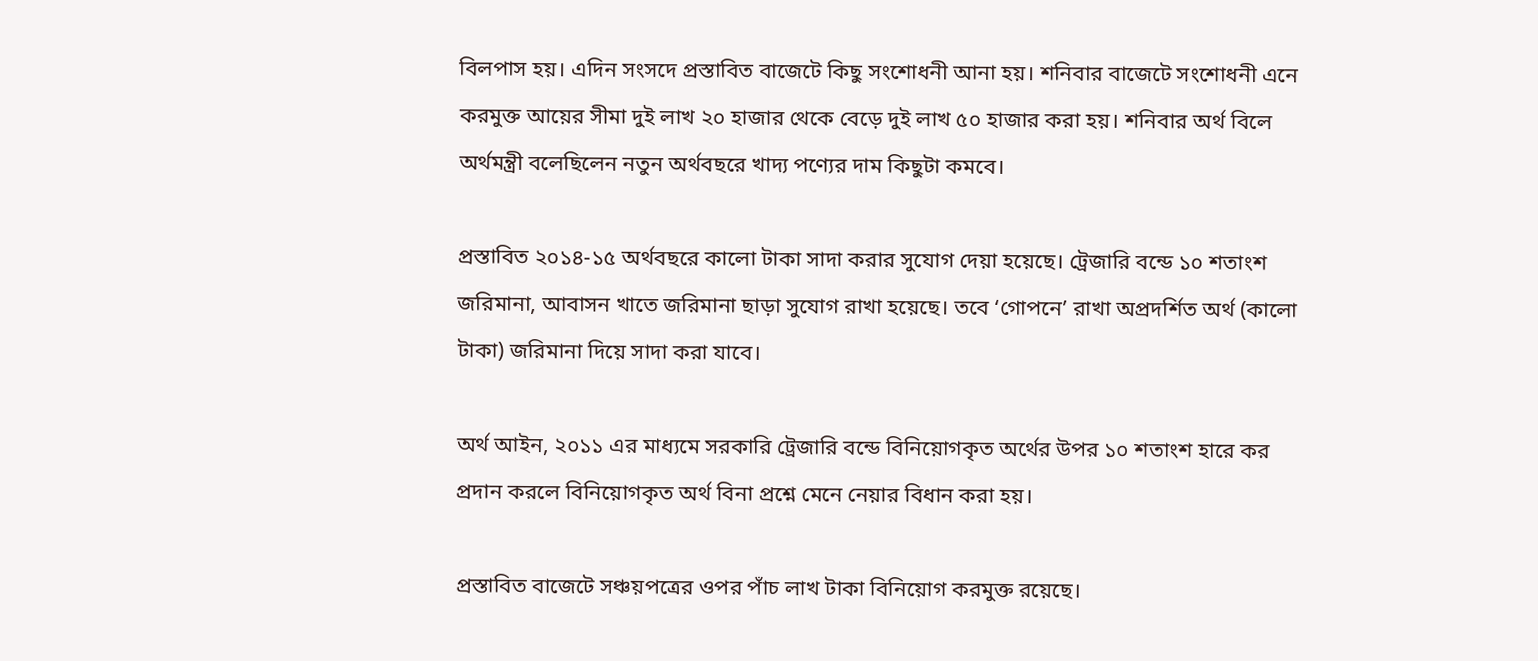বিলপাস হয়। এদিন সংসদে প্রস্তাবিত বাজেটে কিছু সংশোধনী আনা হয়। শনিবার বাজেটে সংশোধনী এনে করমুক্ত আয়ের সীমা দুই লাখ ২০ হাজার থেকে বেড়ে দুই লাখ ৫০ হাজার করা হয়। শনিবার অর্থ বিলে অর্থমন্ত্রী বলেছিলেন নতুন অর্থবছরে খাদ্য পণ্যের দাম কিছুটা কমবে।

প্রস্তাবিত ২০১৪-১৫ অর্থবছরে কালো টাকা সাদা করার সুযোগ দেয়া হয়েছে। ট্রেজারি বন্ডে ১০ শতাংশ জরিমানা, আবাসন খাতে জরিমানা ছাড়া সুযোগ রাখা হয়েছে। তবে ‘গোপনে’ রাখা অপ্রদর্শিত অর্থ (কালো টাকা) জরিমানা দিয়ে সাদা করা যাবে।

অর্থ আইন, ২০১১ এর মাধ্যমে সরকারি ট্রেজারি বন্ডে বিনিয়োগকৃত অর্থের উপর ১০ শতাংশ হারে কর প্রদান করলে বিনিয়োগকৃত অর্থ বিনা প্রশ্নে মেনে নেয়ার বিধান করা হয়।

প্রস্তাবিত বাজেটে সঞ্চয়পত্রের ওপর পাঁচ লাখ টাকা বিনিয়োগ করমুক্ত রয়েছে।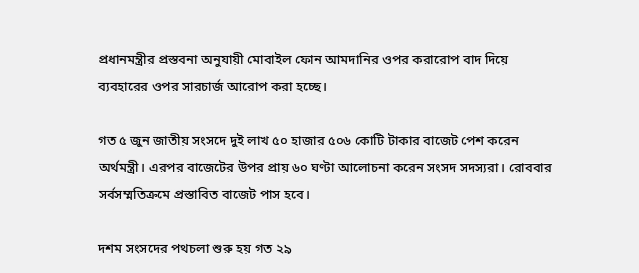প্রধানমন্ত্রীর প্রস্তবনা অনুযায়ী মোবাইল ফোন আমদানির ওপর কর‍ারোপ বাদ দিয়ে ব্যবহারের ওপর সারচার্জ আরোপ করা হচ্ছে।

গত ৫ জুন জাতীয় সংসদে দুই লাখ ৫০ হাজার ৫০৬ কোটি টাকার বাজেট পেশ করেন অর্থমন্ত্রী। এরপর বাজেটের উপর প্রায় ৬০ ঘণ্টা আলোচনা করেন সংসদ সদস্যরা। রোববার সর্বসম্মতিক্রমে প্রস্তাবিত বাজেট পাস হবে।

দশম সংসদের পথচলা শুরু হয় গত ২৯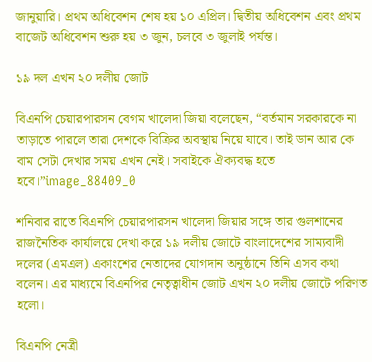জানুয়ারি। প্রথম অধিবেশন শেষ হয় ১০ এপ্রিল। দ্বিতীয় অধিবেশন এবং প্রথম বাজেট অধিবেশন শুরু হয় ৩ জুন, চলবে ৩ জুলাই পর্যন্ত।

১৯ দল এখন ২০ দলীয় জোট

বিএনপি চেয়ারপারসন বেগম খালেদা জিয়া বলেছেন, “বর্তমান সরকারকে না তাড়াতে পারলে তারা দেশকে বিক্রির অবস্থায় নিয়ে যাবে। তাই ডান আর কে বাম সেটা দেখার সময় এখন নেই। সবাইকে ঐক্যবদ্ধ হতে হবে।”image_88409_0

শনিবার রাতে বিএনপি চেয়ারপারসন খালেদা জিয়ার সঙ্গে তার গুলশানের রাজনৈতিক কার্যালয়ে দেখা করে ১৯ দলীয় জোটে বাংলাদেশের সাম্যবাদী দলের (এমএল) একাংশের নেতাদের যোগদান অনুষ্ঠানে তিনি এসব কথা বলেন। এর মাধ্যমে বিএনপির নেতৃত্বাধীন জোট এখন ২০ দলীয় জোটে পরিণত হলো।

বিএনপি নেত্রী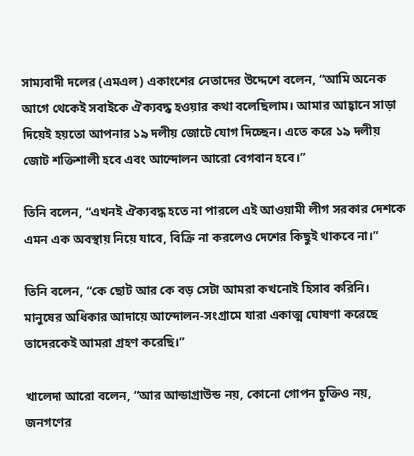সাম্যবাদী দলের (এমএল) একাংশের নেতাদের উদ্দেশে বলেন, “আমি অনেক আগে থেকেই সবাইকে ঐক্যবদ্ধ হওয়ার কথা বলেছিলাম। আমার আহ্বানে সাড়া দিয়েই হয়তো আপনার ১৯ দলীয় জোটে যোগ দিচ্ছেন। এতে করে ১৯ দলীয় জোট শক্তিশালী হবে এবং আন্দোলন আরো বেগবান হবে।”

তিনি বলেন, “এখনই ঐক্যবদ্ধ হতে না পারলে এই আওয়ামী লীগ সরকার দেশকে এমন এক অবস্থায় নিয়ে যাবে, বিক্রি না করলেও দেশের কিছুই থাকবে না।”

তিনি বলেন, “কে ছোট আর কে বড় সেটা আমরা কখনোই হিসাব করিনি। মানুষের অধিকার আদায়ে আন্দোলন-সংগ্রামে যারা একাত্ম ঘোষণা করেছে তাদেরকেই আমরা গ্রহণ করেছি।”

খালেদা আরো বলেন, “আর আন্ডাগ্রাউন্ড নয়, কোনো গোপন চুক্তিও নয়, জনগণের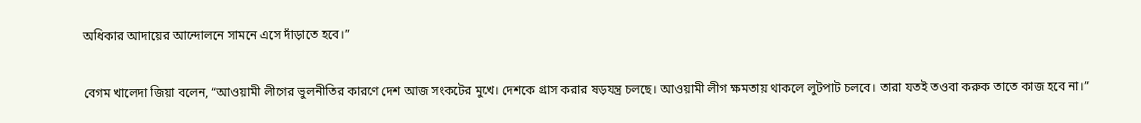অধিকার আদায়ের আন্দোলনে সামনে এসে দাঁড়াতে হবে।”

বেগম খালেদা জিয়া বলেন, “আওয়ামী লীগের ভুলনীতির কারণে দেশ আজ সংকটের মুখে। দেশকে গ্রাস করার ষড়যন্ত্র চলছে। আওয়ামী লীগ ক্ষমতায় থাকলে লুটপাট চলবে। তারা যতই তওবা করুক তাতে কাজ হবে না।”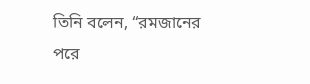তিনি বলেন, “রমজানের পরে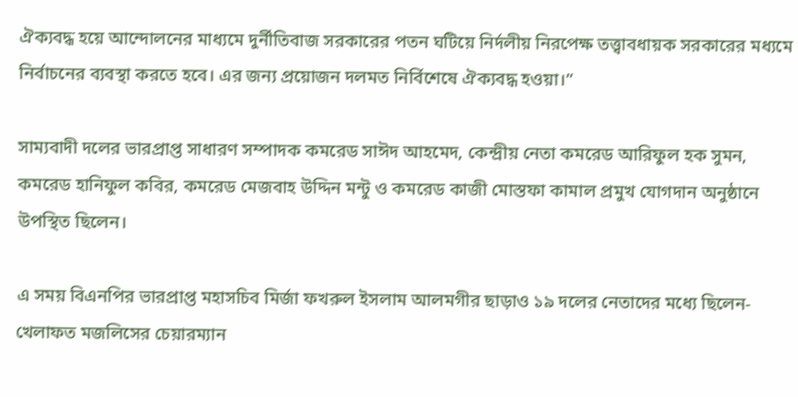ঐক্যবদ্ধ হয়ে আন্দোলনের মাধ্যমে দুর্নীতিবাজ সরকারের পতন ঘটিয়ে নির্দলীয় নিরপেক্ষ তত্ত্বাবধায়ক সরকারের মধ্যমে নির্বাচনের ব্যবস্থা করতে হবে। এর জন্য প্রয়োজন দলমত নির্বিশেষে ঐক্যবদ্ধ হওয়া।”

সাম্যবাদী দলের ভারপ্রাপ্ত সাধারণ সম্পাদক কমরেড সাঈদ আহমেদ, কেন্দ্রীয় নেতা কমরেড আরিফুল হক সুমন, কমরেড হানিফুল কবির, কমরেড মেজবাহ উদ্দিন মন্টু ও কমরেড কাজী মোস্তফা কামাল প্রমুখ যোগদান অনুষ্ঠানে উপস্থিত ছিলেন।

এ সময় বিএনপির ভারপ্রাপ্ত মহাসচিব মির্জা ফখরুল ইসলাম আলমগীর ছাড়াও ১৯ দলের নেতাদের মধ্যে ছিলেন- খেলাফত মজলিসের চেয়ারম্যান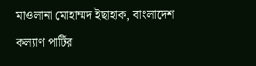মাওলানা মোহাম্মদ ইছাহাক, বাংলাদেশ কল্যাণ পার্টির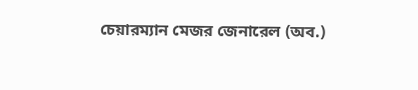চেয়ারম্যান মেজর জেনারেল (অব.)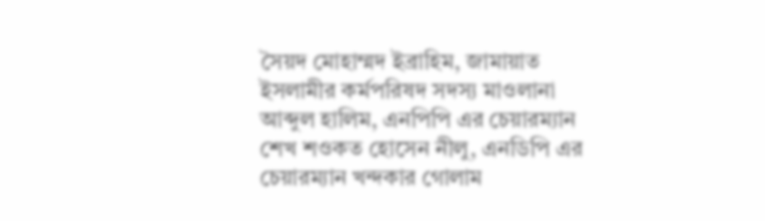সৈয়দ মোহাম্মদ ইব্রাহিম, জামায়াত ইসলামীর কর্মপরিষদ সদস্য মাওলানা আব্দুল হালিম, এনপিপি এর চেয়ারম্যান শেখ শওকত হোসেন নীলু, এনডিপি এর চেয়ারম্যান খন্দকার গোলাম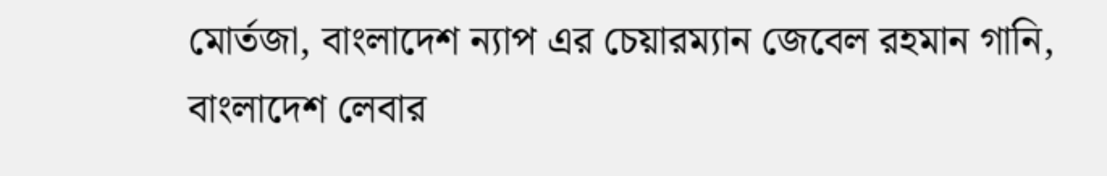মোর্তজা, বাংলাদেশ ন্যাপ এর চেয়ারম্যান জেবেল রহমান গানি, বাংলাদেশ লেবার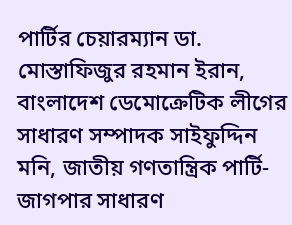পার্টির চেয়ারম্যান ডা. মোস্তাফিজুর রহমান ইরান, বাংলাদেশ ডেমোক্রেটিক লীগের সাধারণ সম্পাদক সাইফুদ্দিন মনি, জাতীয় গণতান্ত্রিক পার্টি-জাগপার সাধারণ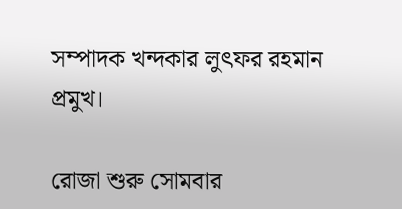সম্পাদক খন্দকার লুৎফর রহমান প্রমুখ।

রোজা শুরু সোমবার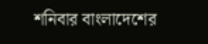শনিবার বাংলাদেশের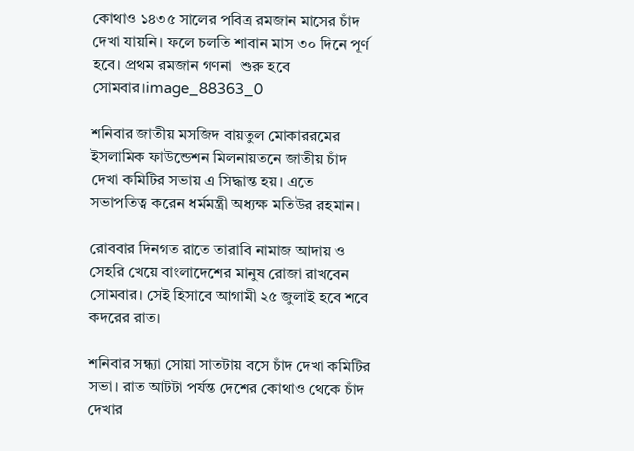কোথাও ১৪৩৫ সালের পবিত্র রমজান মাসের চাঁদ দেখা যায়নি। ফলে চলতি শাবান মাস ৩০ দিনে পূর্ণ হবে। প্রথম রমজান গণনা  শুরু হবে সোমবার।image_88363_0

শনিবার জাতীয় মসজিদ বায়তুল মোকাররমের  ইসলামিক ফাউন্ডেশন মিলনায়তনে জাতীয় চাঁদ দেখা কমিটির সভায় এ সিদ্ধান্ত হয়। এতে সভাপতিত্ব করেন ধর্মমন্ত্রী অধ্যক্ষ মতিউর রহমান।

রোববার দিনগত রাতে তারাবি নামাজ আদায় ও সেহরি খেয়ে বাংলাদেশের মানুষ রোজা রাখবেন সোমবার। সেই হিসাবে আগামী ২৫ জুলাই হবে শবে কদরের রাত।

শনিবার সন্ধ্যা সোয়া সাতটায় বসে চাঁদ দেখা কমিটির সভা। রাত আটটা পর্যন্ত দেশের কোথাও থেকে চাঁদ দেখার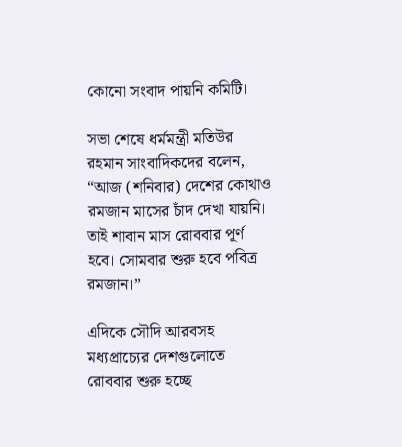কোনো সংবাদ পায়নি কমিটি।

সভা শেষে ধর্মমন্ত্রী মতিউর রহমান সাংবাদিকদের বলেন, “আজ (শনিবার) দেশের কোথাও রমজান মাসের চাঁদ দেখা যায়নি। তাই শাবান মাস রোববার পূর্ণ হবে। সোমবার শুরু হবে পবিত্র রমজান।”

এদিকে সৌদি আরবসহ মধ্যপ্রাচ্যের দেশগুলোতে রোববার শুরু হচ্ছে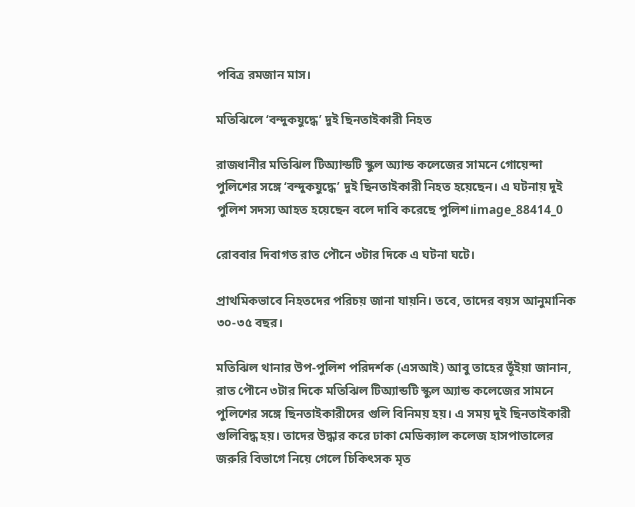পবিত্র রমজান মাস।

মতিঝিলে ‘বন্দুকযুদ্ধে’ দুই ছিনতাইকারী নিহত

রাজধানীর মতিঝিল টিঅ্যান্ডটি স্কুল অ্যান্ড কলেজের সামনে গোয়েন্দা পুলিশের সঙ্গে ‘বন্দুকযুদ্ধে’ দুই ছিনতাইকারী নিহত হয়েছেন। এ ঘটনায় দুই পুলিশ সদস্য আহত হয়েছেন বলে দাবি করেছে পুলিশ।image_88414_0

রোববার দিবাগত রাত পৌনে ৩টার দিকে এ ঘটনা ঘটে।

প্রাথমিকভাবে নিহতদের পরিচয় জানা যায়নি। তবে, তাদের বয়স আনুমানিক ৩০-৩৫ বছর।

মতিঝিল থানার উপ-পুলিশ পরিদর্শক (এসআই) আবু তাহের ভূঁইয়া জানান, রাত পৌনে ৩টার দিকে মতিঝিল টিঅ্যান্ডটি স্কুল অ্যান্ড কলেজের সামনে পুলিশের সঙ্গে ছিনতাইকারীদের গুলি বিনিময় হয়। এ সময় দুই ছিনতাইকারী গুলিবিদ্ধ হয়। তাদের উদ্ধার করে ঢাকা মেডিক্যাল কলেজ হাসপাতালের জরুরি বিভাগে নিয়ে গেলে চিকিৎসক মৃত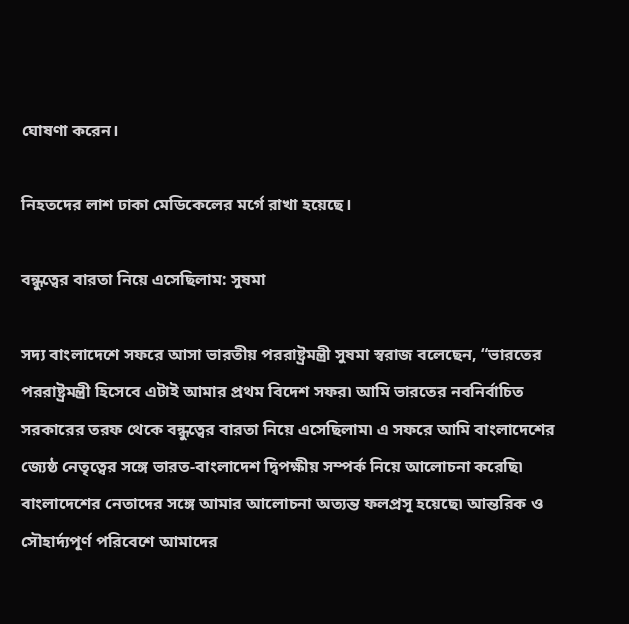ঘোষণা করেন।

নিহতদের লাশ ঢাকা মেডিকেলের মর্গে রাখা হয়েছে।

বন্ধুত্বের বারতা নিয়ে এসেছিলাম: সুষমা

সদ্য বাংলাদেশে সফরে আসা ভারতীয় পররাষ্ট্রমন্ত্রী সুষমা স্বরাজ বলেছেন, “ভারতের পররাষ্ট্রমন্ত্রী হিসেবে এটাই আমার প্রথম বিদেশ সফর৷ আমি ভারতের নবনির্বাচিত সরকারের তরফ থেকে বন্ধুত্বের বারতা নিয়ে এসেছিলাম৷ এ সফরে আমি বাংলাদেশের জ্যেষ্ঠ নেতৃত্বের সঙ্গে ভারত-বাংলাদেশ দ্বিপক্ষীয় সম্পর্ক নিয়ে আলোচনা করেছি৷ বাংলাদেশের নেতাদের সঙ্গে আমার আলোচনা অত্যন্ত ফলপ্রসূ হয়েছে৷ আন্তরিক ও সৌহার্দ্যপূর্ণ পরিবেশে আমাদের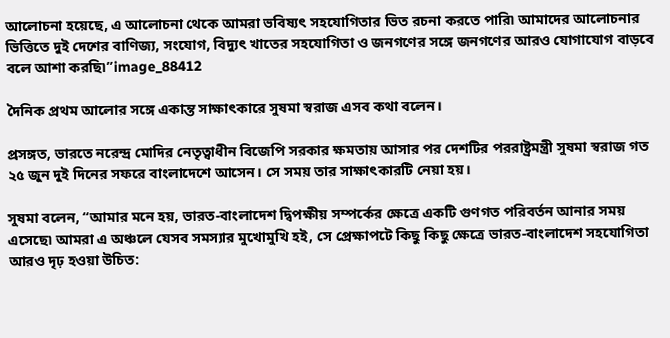আলোচনা হয়েছে, এ আলোচনা থেকে আমরা ভবিষ্যৎ সহযোগিতার ভিত রচনা করতে পারি৷ আমাদের আলোচনার ভিত্তিতে দুই দেশের বাণিজ্য, সংযোগ, বিদ্যুৎ খাতের সহযোগিতা ও জনগণের সঙ্গে জনগণের আরও যোগাযোগ বাড়বে বলে আশা করছি৷”image_88412

দৈনিক প্রথম আলোর সঙ্গে একান্ত সাক্ষাৎকারে সুষমা স্বরাজ এসব কথা বলেন।

প্রসঙ্গত, ভারতে নরেন্দ্র মোদির নেতৃত্বাধীন বিজেপি সরকার ক্ষমতায় আসার পর দেশটির পররাষ্ট্রমন্ত্রী সুষমা স্বরাজ গত ২৫ জুন দুই দিনের সফরে বাংলাদেশে আসেন। সে সময় তার সাক্ষাৎকারটি নেয়া হয়।

সুষমা বলেন, “আমার মনে হয়, ভারত-বাংলাদেশ দ্বিপক্ষীয় সম্পর্কের ক্ষেত্রে একটি গুণগত পরিবর্তন আনার সময় এসেছে৷ আমরা এ অঞ্চলে যেসব সমস্যার মুখোমুখি হই, সে প্রেক্ষাপটে কিছু কিছু ক্ষেত্রে ভারত-বাংলাদেশ সহযোগিতা আরও দৃঢ় হওয়া উচিত: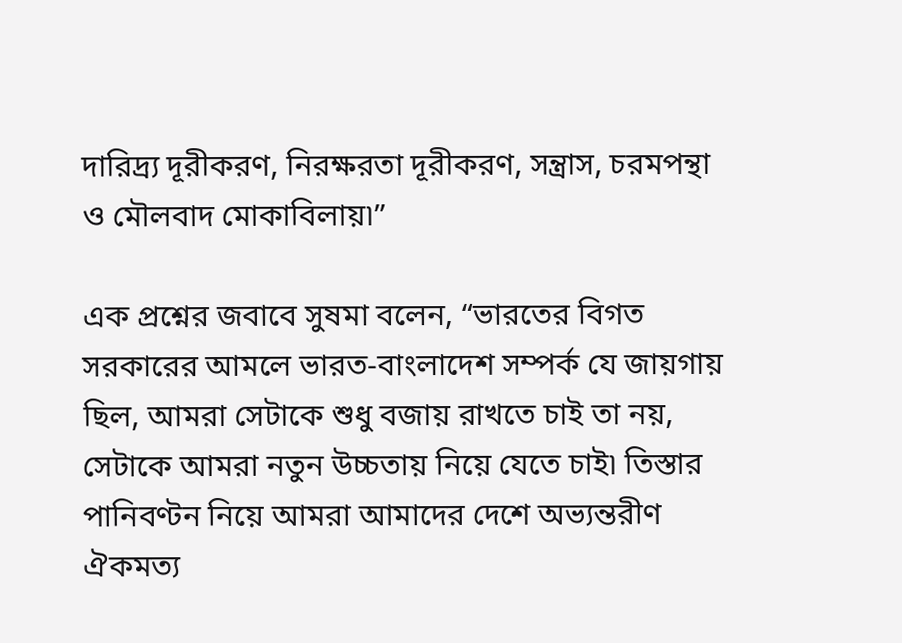দারিদ্র্য দূরীকরণ, নিরক্ষরতা দূরীকরণ, সন্ত্রাস, চরমপন্থা ও মৌলবাদ মোকাবিলায়৷”

এক প্রশ্নের জবাবে সুষমা বলেন, “ভারতের বিগত সরকারের আমলে ভারত-বাংলাদেশ সম্পর্ক যে জায়গায় ছিল, আমরা সেটাকে শুধু বজায় রাখতে চাই তা নয়, সেটাকে আমরা নতুন উচ্চতায় নিয়ে যেতে চাই৷ তিস্তার পানিবণ্টন নিয়ে আমরা আমাদের দেশে অভ্যন্তরীণ ঐকমত্য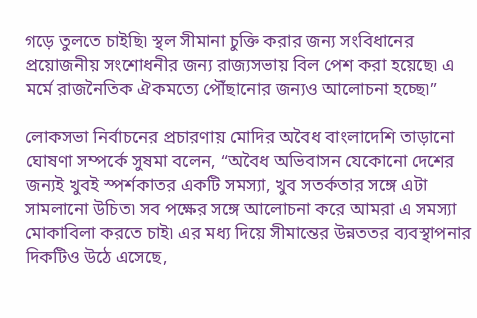গড়ে তুলতে চাইছি৷ স্থল সীমানা চুক্তি করার জন্য সংবিধানের প্রয়োজনীয় সংশোধনীর জন্য রাজ্যসভায় বিল পেশ করা হয়েছে৷ এ মর্মে রাজনৈতিক ঐকমত্যে পৌঁছানোর জন্যও আলোচনা হচ্ছে৷”

লোকসভা নির্বাচনের প্রচারণায় মোদির অবৈধ বাংলাদেশি তাড়ানো ঘোষণা সম্পর্কে সুষমা বলেন, “অবৈধ অভিবাসন যেকোনো দেশের জন্যই খুবই স্পর্শকাতর একটি সমস্যা, খুব সতর্কতার সঙ্গে এটা সামলানো উচিত৷ সব পক্ষের সঙ্গে আলোচনা করে আমরা এ সমস্যা মোকাবিলা করতে চাই৷ এর মধ্য দিয়ে সীমান্তের উন্নততর ব্যবস্থাপনার দিকটিও উঠে এসেছে,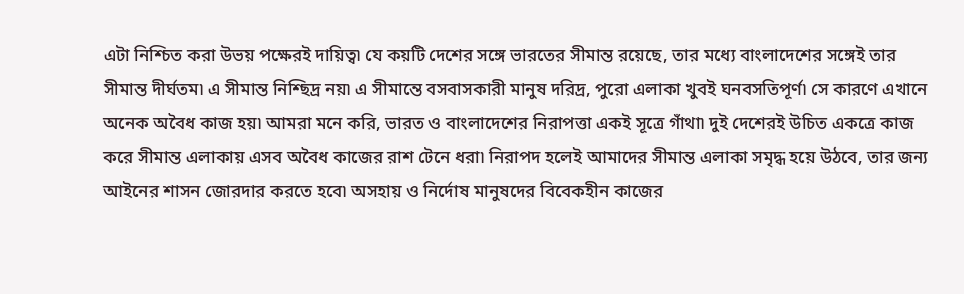এটা নিশ্চিত করা উভয় পক্ষেরই দায়িত্ব৷ যে কয়টি দেশের সঙ্গে ভারতের সীমান্ত রয়েছে, তার মধ্যে বাংলাদেশের সঙ্গেই তার সীমান্ত দীর্ঘতম৷ এ সীমান্ত নিশ্ছিদ্র নয়৷ এ সীমান্তে বসবাসকারী মানুষ দরিদ্র, পুরো এলাকা খুবই ঘনবসতিপূর্ণ৷ সে কারণে এখানে অনেক অবৈধ কাজ হয়৷ আমরা মনে করি, ভারত ও বাংলাদেশের নিরাপত্তা একই সূত্রে গাঁথা৷ দুই দেশেরই উচিত একত্রে কাজ করে সীমান্ত এলাকায় এসব অবৈধ কাজের রাশ টেনে ধরা৷ নিরাপদ হলেই আমাদের সীমান্ত এলাকা সমৃদ্ধ হয়ে উঠবে, তার জন্য আইনের শাসন জোরদার করতে হবে৷ অসহায় ও নির্দোষ মানুষদের বিবেকহীন কাজের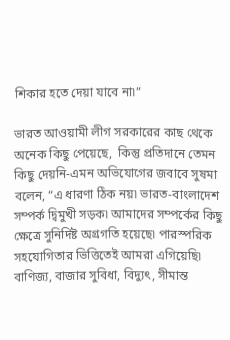শিকার হতে দেয়া যাবে না৷”

ভারত আওয়ামী লীগ সরকারের কাছ থেকে অনেক কিছু পেয়েছে,  কিন্তু প্রতিদানে তেমন কিছু দেয়নি-এমন অভিযোগের জবাবে সুষমা বলেন, “এ ধারণা ঠিক নয়৷ ভারত-বাংলাদেশ সম্পর্ক দ্বিমুখী সড়ক৷ আমাদের সম্পর্কের কিছু ক্ষেত্রে সুনির্দিষ্ট অগ্রগতি হয়েছে৷ পারস্পরিক সহযোগিতার ভিত্তিতেই আমরা এগিয়েছি৷ বাণিজ্য, বাজার সুবিধা, বিদ্যুৎ, সীমান্ত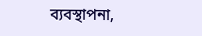ব্যবস্থাপনা,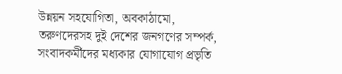উন্নয়ন সহযোগিতা, অবকাঠামো, তরুণদেরসহ দুই দেশের জনগণের সম্পর্ক, সংবাদকর্মীদের মধ্যকার যোগাযোগ প্রভৃতি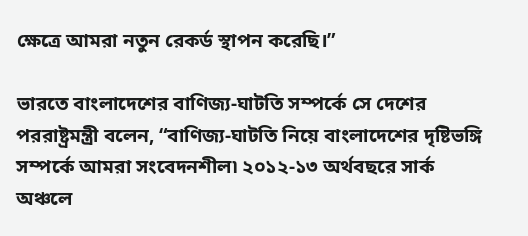ক্ষেত্রে আমরা নতুন রেকর্ড স্থাপন করেছি।”

ভারতে বাংলাদেশের বাণিজ্য-ঘাটতি সম্পর্কে সে দেশের পররাষ্ট্রমন্ত্রী বলেন, “বাণিজ্য-ঘাটতি নিয়ে বাংলাদেশের দৃষ্টিভঙ্গি সম্পর্কে আমরা সংবেদনশীল৷ ২০১২-১৩ অর্থবছরে সার্ক অঞ্চলে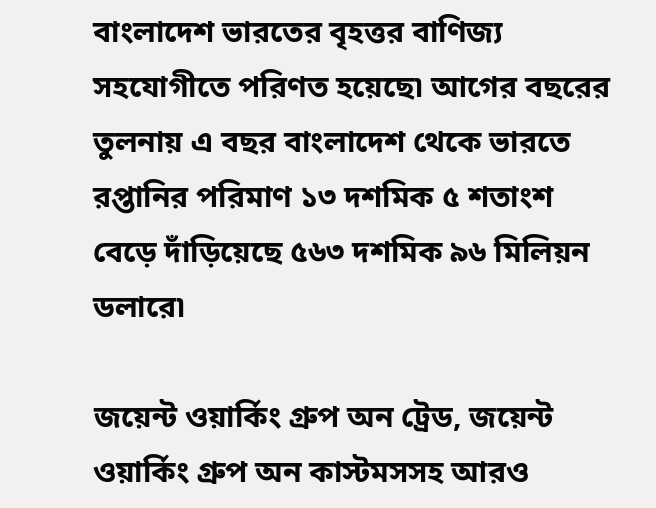বাংলাদেশ ভারতের বৃহত্তর বাণিজ্য সহযোগীতে পরিণত হয়েছে৷ আগের বছরের তুলনায় এ বছর বাংলাদেশ থেকে ভারতে রপ্তানির পরিমাণ ১৩ দশমিক ৫ শতাংশ বেড়ে দাঁড়িয়েছে ৫৬৩ দশমিক ৯৬ মিলিয়ন ডলারে৷

জয়েন্ট ওয়ার্কিং গ্রুপ অন ট্রেড, জয়েন্ট ওয়ার্কিং গ্রুপ অন কাস্টমসসহ আরও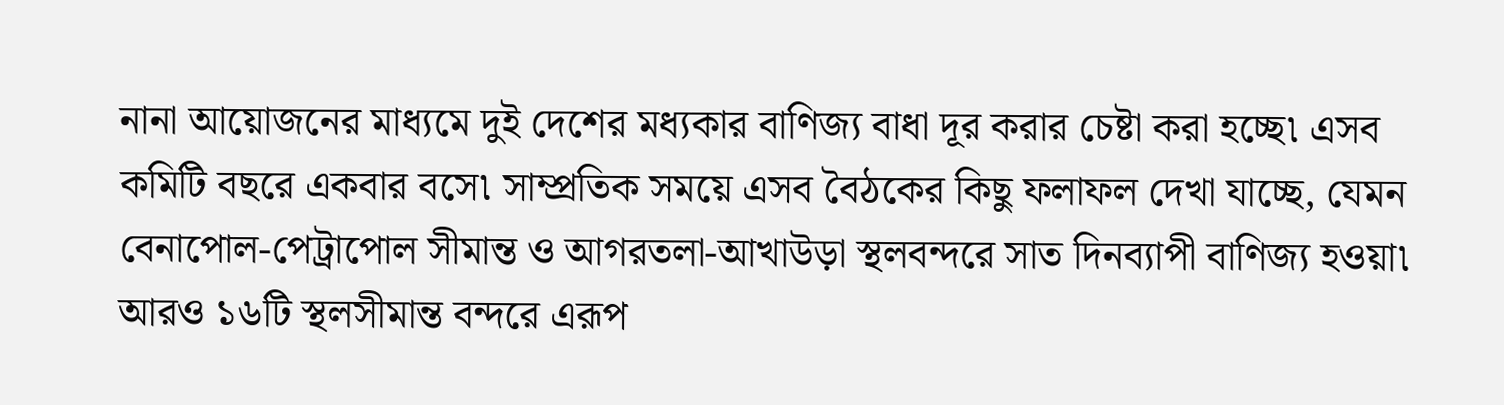নানা আয়োজনের মাধ্যমে দুই দেশের মধ্যকার বাণিজ্য বাধা দূর করার চেষ্টা করা হচ্ছে৷ এসব কমিটি বছরে একবার বসে৷ সাম্প্রতিক সময়ে এসব বৈঠকের কিছু ফলাফল দেখা যাচ্ছে, যেমন বেনাপোল-পেট্রাপোল সীমান্ত ও আগরতলা-আখাউড়া স্থলবন্দরে সাত দিনব্যাপী বাণিজ্য হওয়া৷ আরও ১৬টি স্থলসীমান্ত বন্দরে এরূপ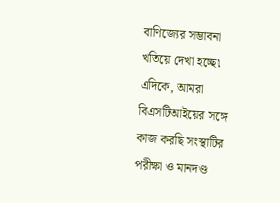বাণিজ্যের সম্ভাবনা খতিয়ে দেখা হচ্ছে৷ এদিকে, আমরা বিএসটিআইয়ের সঙ্গে কাজ করছি সংস্থাটির পরীক্ষা ও মানদণ্ড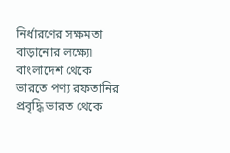নির্ধারণের সক্ষমতা বাড়ানোর লক্ষ্যে৷ বাংলাদেশ থেকে ভারতে পণ্য রফতানির প্রবৃদ্ধি ভারত থেকে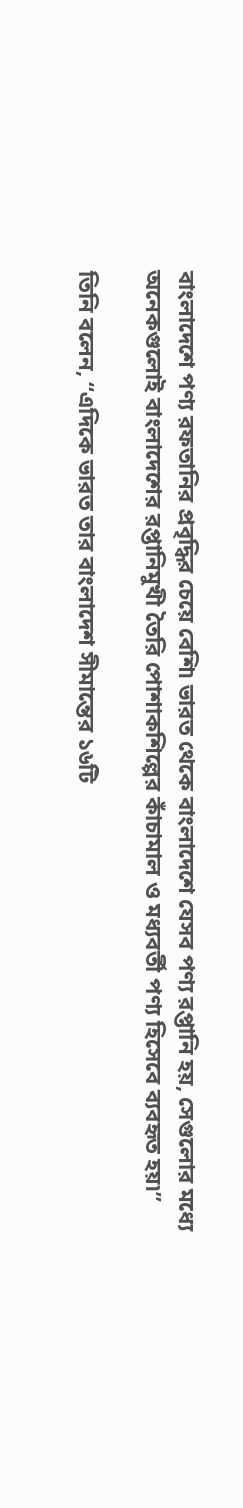বাংলাদেশে পণ্য রফতানির প্রবৃদ্ধির চেয়ে বেশি৷ ভারত থেকে বাংলাদেশে যেসব পণ্য রপ্তানি হয়, সেগুলোর মধ্যে অনেকগুলোই বাংলাদেশের রপ্তানিমুখী তৈরি পোশাকশিল্পের কাঁচামাল ও মধ্যবর্তী পণ্য হিসেবে ব্যবহৃত হয়৷”

তিনি বলেন, “এদিকে ভারত তার বাংলাদেশ সীমান্তের ১৬টি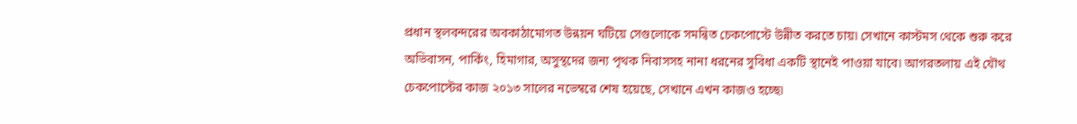প্রধান স্থলবন্দরের অবকাঠামোগত উন্নয়ন ঘটিয়ে সেগুলোকে সমন্বিত চেকপোস্টে উন্নীত করতে চায়৷ সেখানে কাস্টমস থেকে শুরু করে অভিবাসন, পার্কিং, হিমাগার, অসুস্থদের জন্য পৃথক নিবাসসহ নানা ধরনের সুবিধা একটি স্থানেই পাওয়া যাবে৷ আগরতলায় এই যৌথ চেকপোস্টের কাজ ২০১৩ সালের নভেম্বরে শেষ হয়েছে, সেখানে এখন কাজও হচ্ছে৷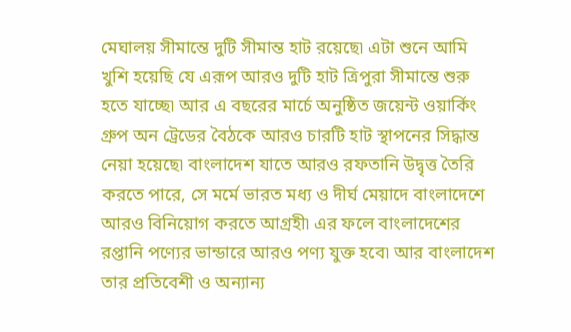মেঘালয় সীমান্তে দুটি সীমান্ত হাট রয়েছে৷ এটা শুনে আমি খুশি হয়েছি যে এরূপ আরও দুটি হাট ত্রিপুরা সীমান্তে শুরু হতে যাচ্ছে৷ আর এ বছরের মার্চে অনুষ্ঠিত জয়েন্ট ওয়ার্কিং গ্রুপ অন ট্রেডের বৈঠকে আরও চারটি হাট স্থাপনের সিদ্ধান্ত নেয়া হয়েছে৷ বাংলাদেশ যাতে আরও রফতানি উদ্বৃত্ত তৈরি করতে পারে, সে মর্মে ভারত মধ্য ও দীর্ঘ মেয়াদে বাংলাদেশে আরও বিনিয়োগ করতে আগ্রহী৷ এর ফলে বাংলাদেশের রপ্তানি পণ্যের ভান্ডারে আরও পণ্য যুক্ত হবে৷ আর বাংলাদেশ তার প্রতিবেশী ও অন্যান্য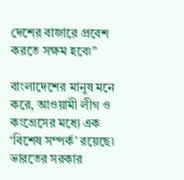দেশের বাজারে প্রবেশ করতে সক্ষম হবে৷”

বাংলাদেশের মানুষ মনে করে, আওয়ামী লীগ ও কংগ্রেসের মধ্যে এক ‘বিশেষ সম্পর্ক’ রয়েছে৷ ভারতের সরকার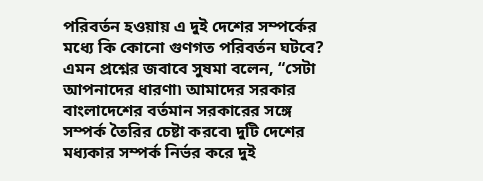পরিবর্তন হওয়ায় এ দুই দেশের সম্পর্কের মধ্যে কি কোনো গুণগত পরিবর্তন ঘটবে?  এমন প্রশ্নের জবাবে সুষমা বলেন, “সেটা আপনাদের ধারণা৷ আমাদের সরকার বাংলাদেশের বর্তমান সরকারের সঙ্গে সম্পর্ক তৈরির চেষ্টা করবে৷ দুটি দেশের মধ্যকার সম্পর্ক নির্ভর করে দুই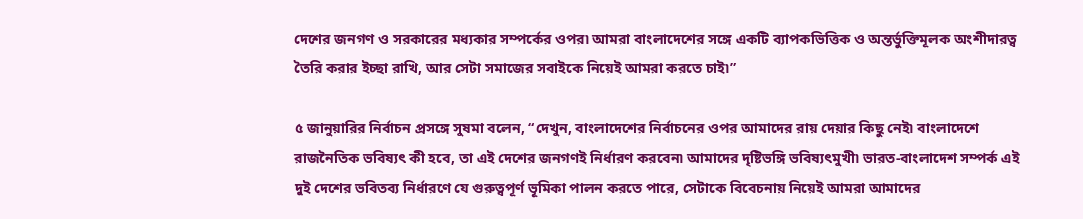দেশের জনগণ ও সরকারের মধ্যকার সম্পর্কের ওপর৷ আমরা বাংলাদেশের সঙ্গে একটি ব্যাপকভিত্তিক ও অন্তর্ভুক্তিমূলক অংশীদারত্ব তৈরি করার ইচ্ছা রাখি, আর সেটা সমাজের সবাইকে নিয়েই আমরা করতে চাই৷”

৫ জানুয়ারির নির্বাচন প্রসঙ্গে সুষমা বলেন, “দেখুন, বাংলাদেশের নির্বাচনের ওপর আমাদের রায় দেয়ার কিছু নেই৷ বাংলাদেশে রাজনৈতিক ভবিষ্যৎ কী হবে, তা এই দেশের জনগণই নির্ধারণ করবেন৷ আমাদের দৃষ্টিভঙ্গি ভবিষ্যৎমুখী৷ ভারত-বাংলাদেশ সম্পর্ক এই দুই দেশের ভবিতব্য নির্ধারণে যে গুরুত্বপূর্ণ ভূমিকা পালন করতে পারে, সেটাকে বিবেচনায় নিয়েই আমরা আমাদের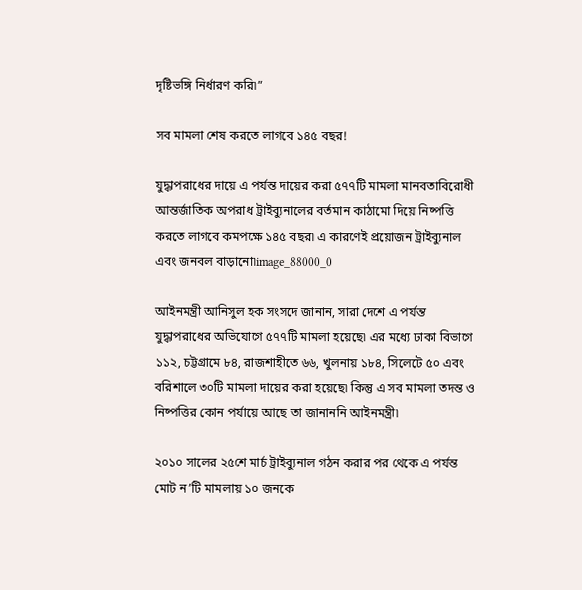দৃষ্টিভঙ্গি নির্ধারণ করি৷”

সব মামলা শেষ করতে লাগবে ১৪৫ বছর!

যুদ্ধাপরাধের দায়ে এ পর্যন্ত দায়ের করা ৫৭৭টি মামলা মানবতাবিরোধী আন্তর্জাতিক অপরাধ ট্রাইব্যুনালের বর্তমান কাঠামো দিয়ে নিষ্পত্তি করতে লাগবে কমপক্ষে ১৪৫ বছর৷ এ কারণেই প্রয়োজন ট্রাইব্যুনাল এবং জনবল বাড়ানো৷image_88000_0

আইনমন্ত্রী আনিসুল হক সংসদে জানান, সারা দেশে এ পর্যন্ত যুদ্ধাপরাধের অভিযোগে ৫৭৭টি মামলা হয়েছে৷ এর মধ্যে ঢাকা বিভাগে ১১২, চট্টগ্রামে ৮৪, রাজশাহীতে ৬৬, খুলনায় ১৮৪, সিলেটে ৫০ এবং বরিশালে ৩০টি মামলা দায়ের করা হয়েছে৷ কিন্তু এ সব মামলা তদন্ত ও নিষ্পত্তির কোন পর্যায়ে আছে তা জানাননি আইনমন্ত্রী৷

২০১০ সালের ২৫শে মার্চ ট্রাইব্যুনাল গঠন করার পর থেকে এ পর্যন্ত মোট ন’টি মামলায় ১০ জনকে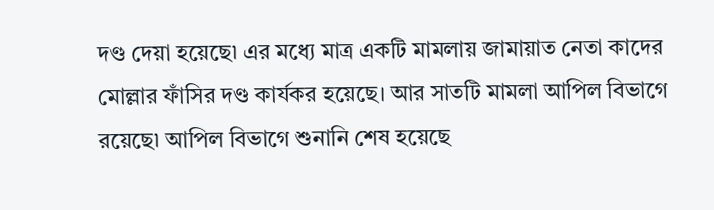দণ্ড দেয়া হয়েছে৷ এর মধ্যে মাত্র একটি মামলায় জামায়াত নেতা কাদের মোল্লার ফাঁসির দণ্ড কার্যকর হয়েছে। আর সাতটি মামলা আপিল বিভাগে রয়েছে৷ আপিল বিভাগে শুনানি শেষ হয়েছে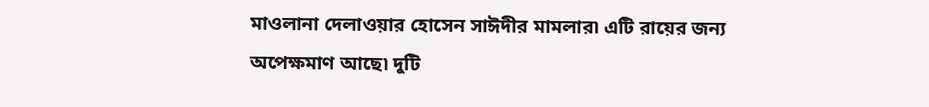মাওলানা দেলাওয়ার হোসেন সাঈদীর মামলার৷ এটি রায়ের জন্য অপেক্ষমাণ আছে৷ দুটি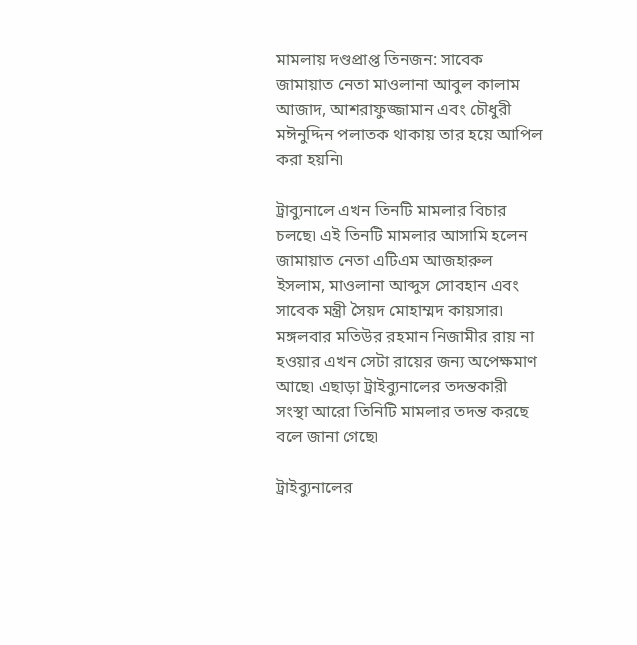মামলায় দণ্ডপ্রাপ্ত তিনজন: সাবেক জামায়াত নেতা মাওলানা আবুল কালাম আজাদ, আশরাফুজ্জামান এবং চৌধুরী মঈনুদ্দিন পলাতক থাকায় তার হয়ে আপিল করা হয়নি৷

ট্রাব্যুনালে এখন তিনটি মামলার বিচার চলছে৷ এই তিনটি মামলার আসামি হলেন জামায়াত নেতা এটিএম আজহারুল ইসলাম, মাওলানা আব্দুস সোবহান এবং সাবেক মন্ত্রী সৈয়দ মোহাম্মদ কায়সার৷ মঙ্গলবার মতিউর রহমান নিজামীর রায় না হওয়ার এখন সেটা রায়ের জন্য অপেক্ষমাণ আছে৷ এছাড়া ট্রাইব্যুনালের তদন্তকারী সংস্থা আরো তিনিটি মামলার তদন্ত করছে বলে জানা গেছে৷

ট্রাইব্যুনালের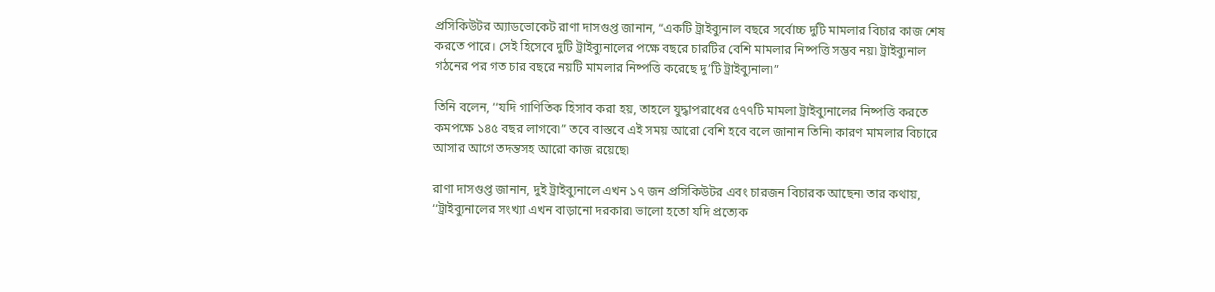প্রসিকিউটর অ্যাডভোকেট রাণা দাসগুপ্ত জানান, “একটি ট্রাইব্যুনাল বছরে সর্বোচ্চ দুটি মামলার বিচার কাজ শেষ করতে পারে। সেই হিসেবে দুটি ট্রাইব্যুনালের পক্ষে বছরে চারটির বেশি মামলার নিষ্পত্তি সম্ভব নয়৷ ট্রাইব্যুনাল গঠনের পর গত চার বছরে নয়টি মামলার নিষ্পত্তি করেছে দু’টি ট্রাইব্যুনাল৷”

তিনি বলেন, ‘‘যদি গাণিতিক হিসাব করা হয়, তাহলে যুদ্ধাপরাধের ৫৭৭টি মামলা ট্রাইব্যুনালের নিষ্পত্তি করতে কমপক্ষে ১৪৫ বছর লাগবে৷” তবে বাস্তবে এই সময় আরো বেশি হবে বলে জানান তিনি৷ কারণ মামলার বিচারে আসার আগে তদন্তসহ আরো কাজ রয়েছে৷

রাণা দাসগুপ্ত জানান, দুই ট্রাইব্যুনালে এখন ১৭ জন প্রসিকিউটর এবং চারজন বিচারক আছেন৷ তার কথায়, ‘‘ট্রাইব্যুনালের সংখ্যা এখন বাড়ানো দরকার৷ ভালো হতো যদি প্রত্যেক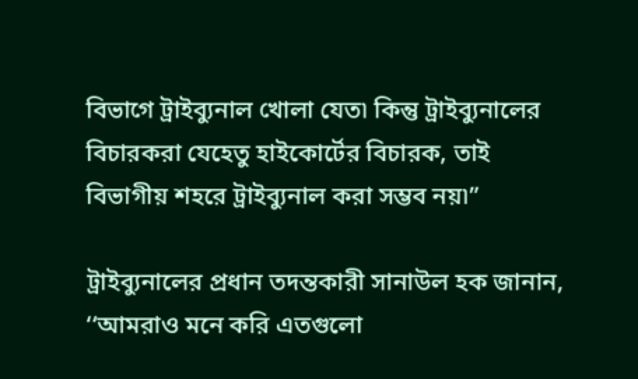বিভাগে ট্রাইব্যুনাল খোলা যেত৷ কিন্তু ট্রাইব্যুনালের বিচারকরা যেহেতু হাইকোর্টের বিচারক, তাই বিভাগীয় শহরে ট্রাইব্যুনাল করা সম্ভব নয়৷”

ট্রাইব্যুনালের প্রধান তদন্তকারী সানাউল হক জানান, ‘‘আমরাও মনে করি এতগুলো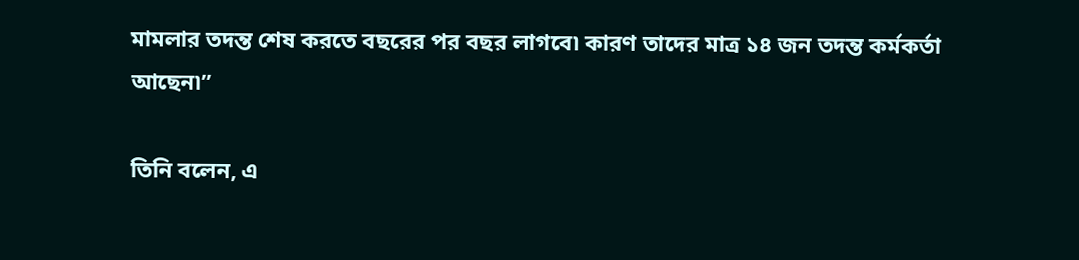মামলার তদন্ত শেষ করতে বছরের পর বছর লাগবে৷ কারণ তাদের মাত্র ১৪ জন তদন্ত কর্মকর্তা আছেন৷”

তিনি বলেন, এ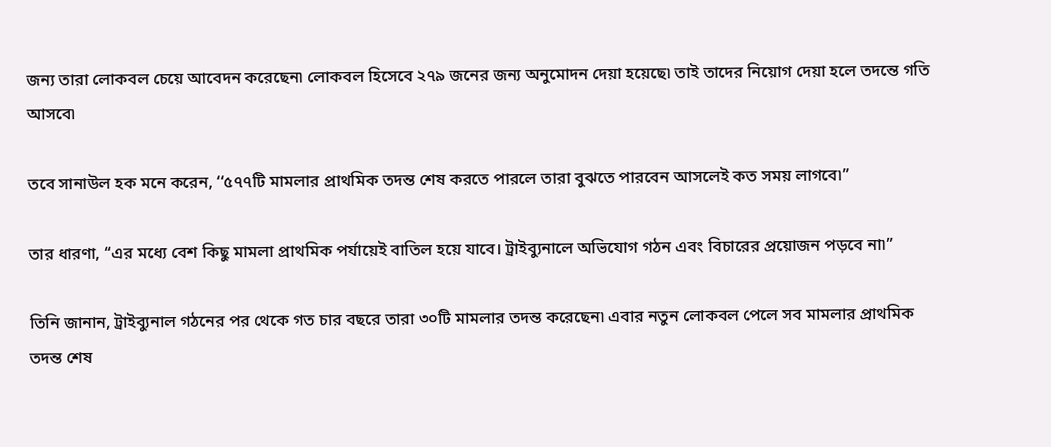জন্য তারা লোকবল চেয়ে আবেদন করেছেন৷ লোকবল হিসেবে ২৭৯ জনের জন্য অনুমোদন দেয়া হয়েছে৷ তাই তাদের নিয়োগ দেয়া হলে তদন্তে গতি আসবে৷

তবে সানাউল হক মনে করেন, ‘‘৫৭৭টি মামলার প্রাথমিক তদন্ত শেষ করতে পারলে তারা বুঝতে পারবেন আসলেই কত সময় লাগবে৷”

তার ধারণা, ‘‘এর মধ্যে বেশ কিছু মামলা প্রাথমিক পর্যায়েই বাতিল হয়ে যাবে। ট্রাইব্যুনালে অভিযোগ গঠন এবং বিচারের প্রয়োজন পড়বে না৷”

তিনি জানান, ট্রাইব্যুনাল গঠনের পর থেকে গত চার বছরে তারা ৩০টি মামলার তদন্ত করেছেন৷ এবার নতুন লোকবল পেলে সব মামলার প্রাথমিক তদন্ত শেষ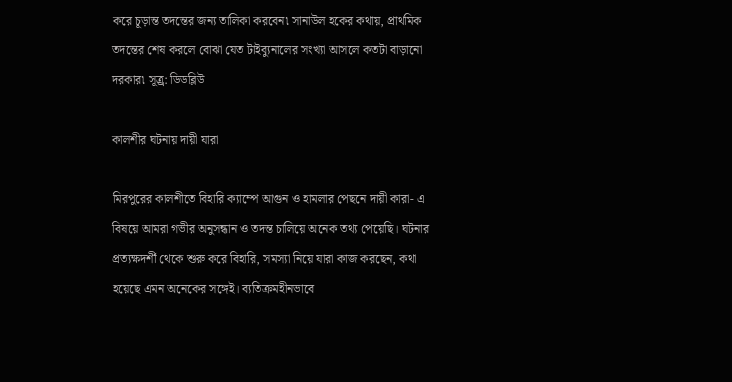করে চূড়ান্ত তদন্তের জন্য তালিকা করবেন৷ সানাউল হকের কথায়, প্রাথমিক তদন্তের শেষ করলে বোঝা যেত টাইব্যুনালের সংখ্যা আসলে কতটা বাড়ানো দরকার৷ সূত্র্র: ডিডব্লিউ

কালশীর ঘটনায় দায়ী যারা

মিরপুরের কালশীতে বিহারি ক্যাম্পে আগুন ও হামলার পেছনে দায়ী কারা- এ বিষয়ে আমরা গভীর অনুসন্ধান ও তদন্ত চালিয়ে অনেক তথ্য পেয়েছি। ঘটনার প্রত্যক্ষদর্শী থেকে শুরু করে বিহারি, সমস্যা নিয়ে যারা কাজ করছেন, কথা হয়েছে এমন অনেকের সঙ্গেই। ব্যতিক্রমহীনভাবে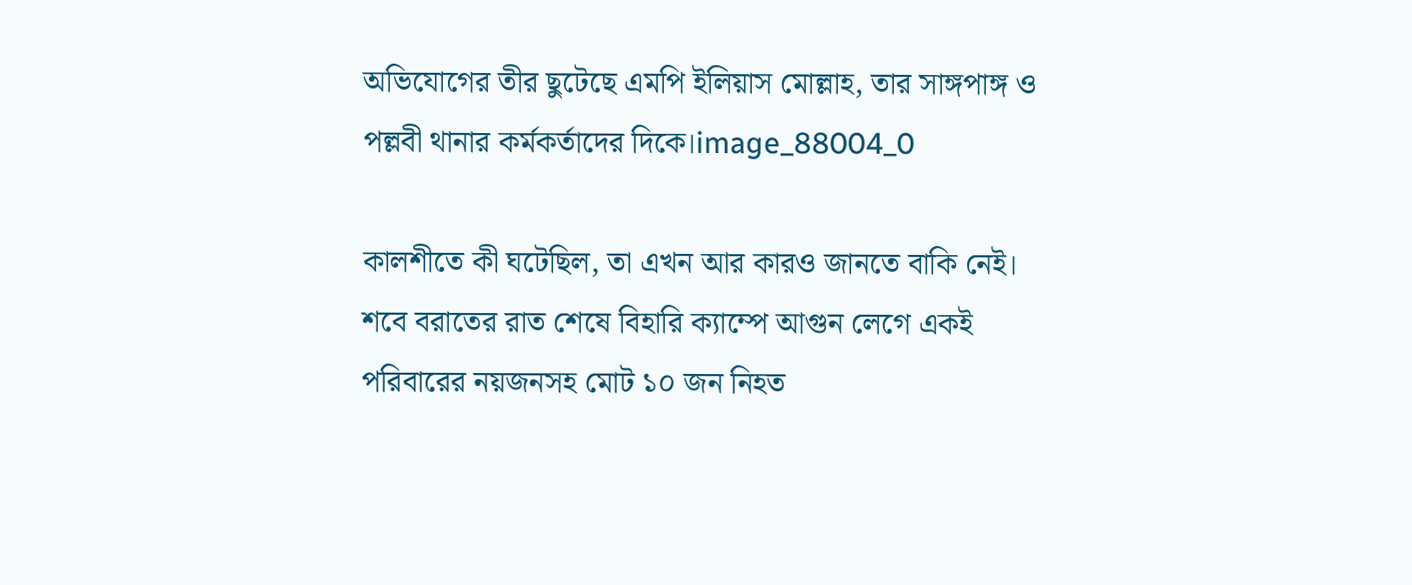অভিযোগের তীর ছুটেছে এমপি ইলিয়াস মোল্লাহ, তার সাঙ্গপাঙ্গ ও পল্লবী থানার কর্মকর্তাদের দিকে।image_88004_0

কালশীতে কী ঘটেছিল, তা এখন আর কারও জানতে বাকি নেই। শবে বরাতের রাত শেষে বিহারি ক্যাম্পে আগুন লেগে একই পরিবারের নয়জনসহ মোট ১০ জন নিহত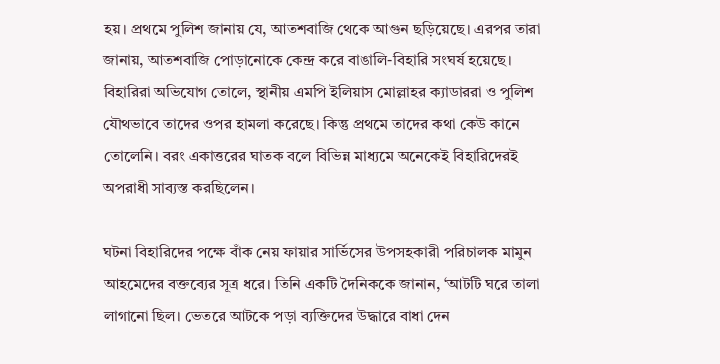হয়। প্রথমে পুলিশ জানায় যে, আতশবাজি থেকে আগুন ছড়িয়েছে। এরপর তারা জানায়, আতশবাজি পোড়ানোকে কেন্দ্র করে বাঙালি-বিহারি সংঘর্ষ হয়েছে। বিহারিরা অভিযোগ তোলে, স্থানীয় এমপি ইলিয়াস মোল্লাহর ক্যাডাররা ও পুলিশ যৌথভাবে তাদের ওপর হামলা করেছে। কিন্তু প্রথমে তাদের কথা কেউ কানে তোলেনি। বরং একাত্তরের ঘাতক বলে বিভিন্ন মাধ্যমে অনেকেই বিহারিদেরই অপরাধী সাব্যস্ত করছিলেন।

ঘটনা বিহারিদের পক্ষে বাঁক নেয় ফায়ার সার্ভিসের উপসহকারী পরিচালক মামুন আহমেদের বক্তব্যের সূত্র ধরে। তিনি একটি দৈনিককে জানান, ‘আটটি ঘরে তালা লাগানো ছিল। ভেতরে আটকে পড়া ব্যক্তিদের উদ্ধারে বাধা দেন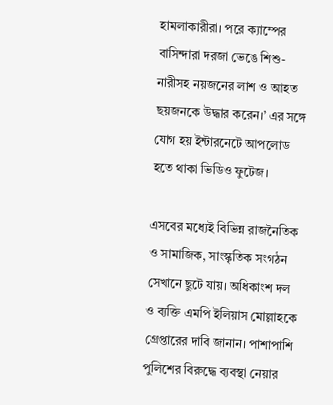হামলাকারীরা। পরে ক্যাম্পের বাসিন্দারা দরজা ভেঙে শিশু-নারীসহ নয়জনের লাশ ও আহত ছয়জনকে উদ্ধার করেন।’ এর সঙ্গে যোগ হয় ইন্টারনেটে আপলোড হতে থাকা ভিডিও ফুটেজ।

এসবের মধ্যেই বিভিন্ন রাজনৈতিক ও সামাজিক, সাংস্কৃতিক সংগঠন সেখানে ছুটে যায়। অধিকাংশ দল ও ব্যক্তি এমপি ইলিয়াস মোল্লাহকে গ্রেপ্তারের দাবি জানান। পাশাপাশি পুলিশের বিরুদ্ধে ব্যবস্থা নেয়ার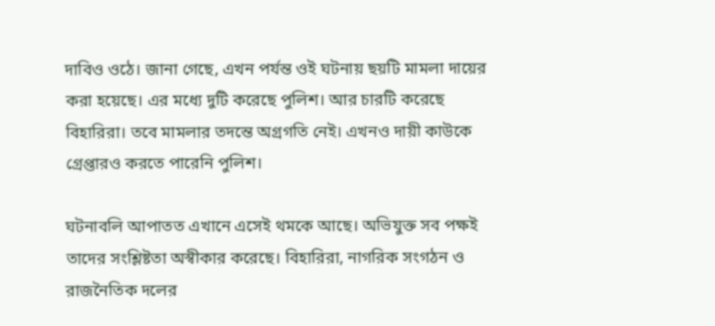দাবিও ওঠে। জানা গেছে, এখন পর্যন্ত ওই ঘটনায় ছয়টি মামলা দায়ের করা হয়েছে। এর মধ্যে দুটি করেছে পুলিশ। আর চারটি করেছে বিহারিরা। তবে মামলার তদন্তে অগ্রগতি নেই। এখনও দায়ী কাউকে গ্রেপ্তারও করতে পারেনি পুলিশ।

ঘটনাবলি আপাতত এখানে এসেই থমকে আছে। অভিযুক্ত সব পক্ষই তাদের সংশ্লিষ্টতা অস্বীকার করেছে। বিহারিরা, নাগরিক সংগঠন ও রাজনৈতিক দলের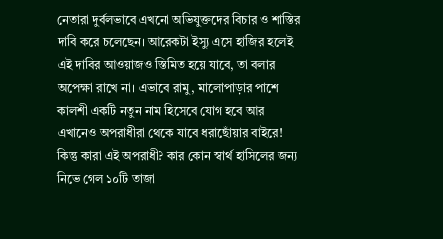নেতারা দুর্বলভাবে এখনো অভিযুক্তদের বিচার ও শাস্তির দাবি করে চলেছেন। আরেকটা ইস্যু এসে হাজির হলেই এই দাবির আওয়াজও স্তিমিত হয়ে যাবে, তা বলার অপেক্ষা রাখে না। এভাবে রামু, মালোপাড়ার পাশে কালশী একটি নতুন নাম হিসেবে যোগ হবে আর এখানেও অপরাধীরা থেকে যাবে ধরাছোঁয়ার বাইরে! কিন্তু কারা এই অপরাধী? কার কোন স্বার্থ হাসিলের জন্য নিভে গেল ১০টি তাজা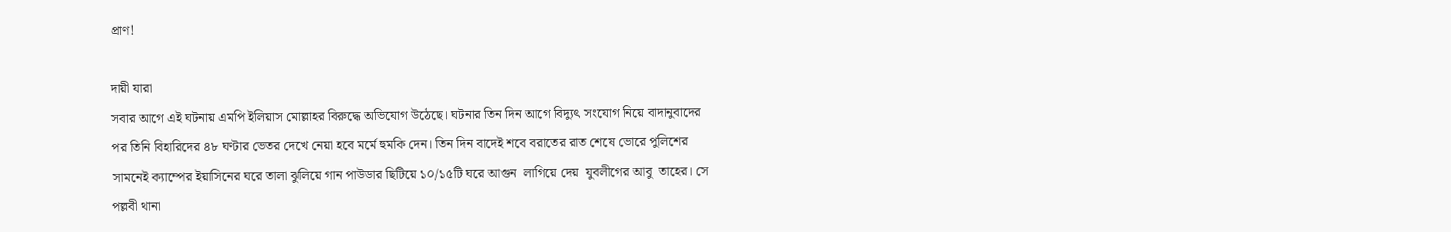প্রাণ!

দায়ী যারা
সবার আগে এই ঘটনায় এমপি ইলিয়াস মোল্লাহর বিরুদ্ধে অভিযোগ উঠেছে। ঘটনার তিন দিন আগে বিদ্যুৎ সংযোগ নিয়ে বাদানুবাদের পর তিনি বিহারিদের ৪৮ ঘণ্টার ভেতর দেখে নেয়া হবে মর্মে হুমকি দেন। তিন দিন বাদেই শবে বরাতের রাত শেষে ভোরে পুলিশের সামনেই ক্যাম্পের ইয়াসিনের ঘরে তালা ঝুলিয়ে গান পাউডার ছিটিয়ে ১০/১৫টি ঘরে আগুন  লাগিয়ে দেয়  যুবলীগের আবু  তাহের। সে পল্লবী থানা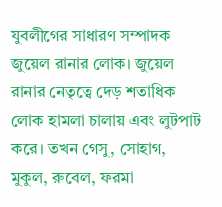যুবলীগের সাধারণ সম্পাদক জুয়েল রানার লোক। জুয়েল রানার নেতৃত্বে দেড় শতাধিক লোক হামলা চালায় এবং লুটপাট করে। তখন গেসু, সোহাগ, মুকুল, রুবেল, ফরমা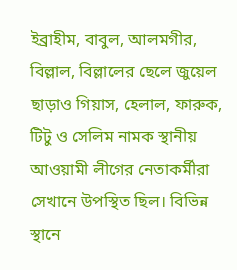ইব্রাহীম, বাবুল, আলমগীর, বিল্লাল, বিল্লালের ছেলে জুয়েল ছাড়াও গিয়াস, হেলাল, ফারুক, টিটু ও সেলিম নামক স্থানীয় আওয়ামী লীগের নেতাকর্মীরা সেখানে উপস্থিত ছিল। বিভিন্ন স্থানে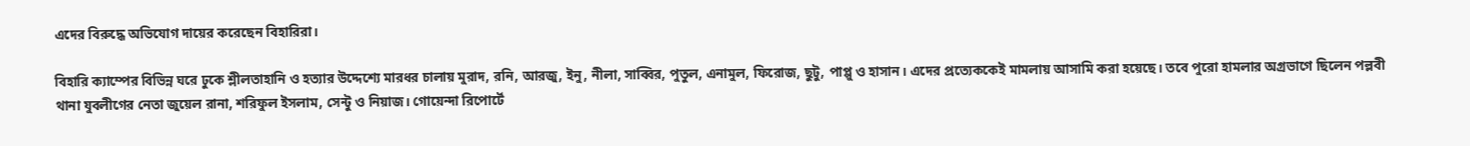এদের বিরুদ্ধে অভিযোগ দায়ের করেছেন বিহারিরা।

বিহারি ক্যাম্পের বিভিন্ন ঘরে ঢুকে শ্লীলতাহানি ও হত্যার উদ্দেশ্যে মারধর চালায় মুরাদ, রনি, আরজু, ইনু, নীলা, সাব্বির, পুতুল, এনামুল, ফিরোজ, ছুটু, পাপ্পু ও হাসান। এদের প্রত্যেককেই মামলায় আসামি করা হয়েছে। তবে পুরো হামলার অগ্রভাগে ছিলেন পল্লবী থানা যুবলীগের নেতা জুয়েল রানা, শরিফুল ইসলাম, সেন্টু ও নিয়াজ। গোয়েন্দা রিপোর্টে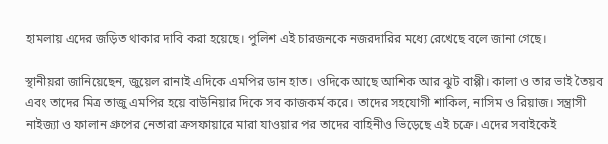হামলায় এদের জড়িত থাকার দাবি করা হয়েছে। পুলিশ এই চারজনকে নজরদারির মধ্যে রেখেছে বলে জানা গেছে।

স্থানীয়রা জানিয়েছেন, জুয়েল রানাই এদিকে এমপির ডান হাত। ওদিকে আছে আশিক আর ঝুট বাপ্পী। কালা ও তার ভাই তৈয়ব এবং তাদের মিত্র তাজু এমপির হয়ে বাউনিয়ার দিকে সব কাজকর্ম করে। তাদের সহযোগী শাকিল, নাসিম ও রিয়াজ। সন্ত্রাসী নাইজ্যা ও ফালান গ্রুপের নেতারা ক্রসফায়ারে মারা যাওয়ার পর তাদের বাহিনীও ভিড়েছে এই চক্রে। এদের সবাইকেই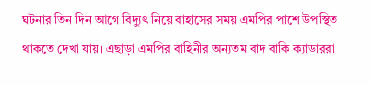ঘটনার তিন দিন আগে বিদ্যুৎ নিয়ে বাহাসের সময় এমপির পাশে উপস্থিত থাকতে দেখা যায়। এছাড়া এমপির বাহিনীর অন্যতম বাদ বাকি ক্যাডাররা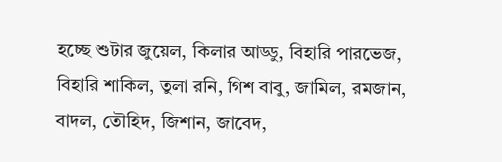হচ্ছে শুটার জুয়েল, কিলার আড্ডু, বিহারি পারভেজ, বিহারি শাকিল, তুলা রনি, গিশ বাবু, জামিল, রমজান, বাদল, তৌহিদ, জিশান, জাবেদ,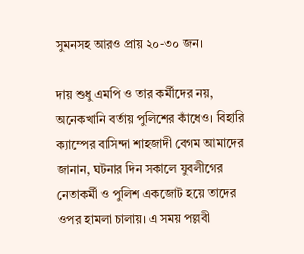সুমনসহ আরও প্রায় ২০-৩০ জন।

দায় শুধু এমপি ও তার কর্মীদের নয়, অনেকখানি বর্তায় পুলিশের কাঁধেও। বিহারি ক্যাম্পের বাসিন্দা শাহজাদী বেগম আমাদের জানান, ঘটনার দিন সকালে যুবলীগের নেতাকর্মী ও পুলিশ একজোট হয়ে তাদের ওপর হামলা চালায়। এ সময় পল্লবী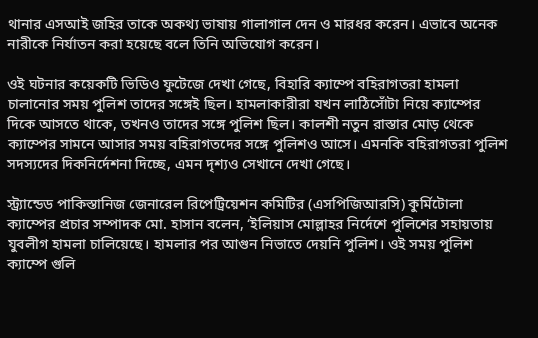থানার এসআই জহির তাকে অকথ্য ভাষায় গালাগাল দেন ও মারধর করেন। এভাবে অনেক নারীকে নির্যাতন করা হয়েছে বলে তিনি অভিযোগ করেন।

ওই ঘটনার কয়েকটি ভিডিও ফুটেজে দেখা গেছে, বিহারি ক্যাম্পে বহিরাগতরা হামলা চালানোর সময় পুলিশ তাদের সঙ্গেই ছিল। হামলাকারীরা যখন লাঠিসোঁটা নিয়ে ক্যাম্পের দিকে আসতে থাকে, তখনও তাদের সঙ্গে পুলিশ ছিল। কালশী নতুন রাস্তার মোড় থেকে ক্যাম্পের সামনে আসার সময় বহিরাগতদের সঙ্গে পুলিশও আসে। এমনকি বহিরাগতরা পুলিশ সদস্যদের দিকনির্দেশনা দিচ্ছে, এমন দৃশ্যও সেখানে দেখা গেছে।

স্ট্র্যান্ডেড পাকিস্তানিজ জেনারেল রিপেট্রিয়েশন কমিটির (এসপিজিআরসি) কুর্মিটোলা ক্যাম্পের প্রচার সম্পাদক মো. হাসান বলেন, ‘ইলিয়াস মোল্লাহর নির্দেশে পুলিশের সহায়তায় যুবলীগ হামলা চালিয়েছে। হামলার পর আগুন নিভাতে দেয়নি পুলিশ। ওই সময় পুলিশ ক্যাম্পে গুলি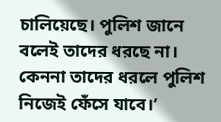চালিয়েছে। পুলিশ জানে বলেই তাদের ধরছে না। কেননা তাদের ধরলে পুলিশ নিজেই ফেঁসে যাবে।’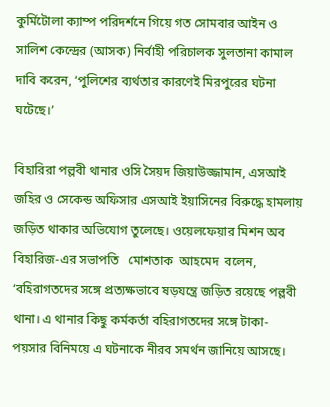কুর্মিটোলা ক্যাম্প পরিদর্শনে গিয়ে গত সোমবার আইন ও সালিশ কেন্দ্রের (আসক) নির্বাহী পরিচালক সুলতানা কামাল দাবি করেন, ‘পুলিশের ব্যর্থতার কারণেই মিরপুরের ঘটনা ঘটেছে।’

বিহারিরা পল্লবী থানার ওসি সৈয়দ জিয়াউজ্জামান, এসআই জহির ও সেকেন্ড অফিসার এসআই ইয়াসিনের বিরুদ্ধে হামলায় জড়িত থাকার অভিযোগ তুলেছে। ওয়েলফেয়ার মিশন অব বিহারিজ-এর সভাপতি   মোশতাক  আহমেদ  বলেন, ‘বহিরাগতদের সঙ্গে প্রত্যক্ষভাবে ষড়যন্ত্রে জড়িত রয়েছে পল্লবী থানা। এ থানার কিছু কর্মকর্তা বহিরাগতদের সঙ্গে টাকা-পয়সার বিনিময়ে এ ঘটনাকে নীরব সমর্থন জানিয়ে আসছে।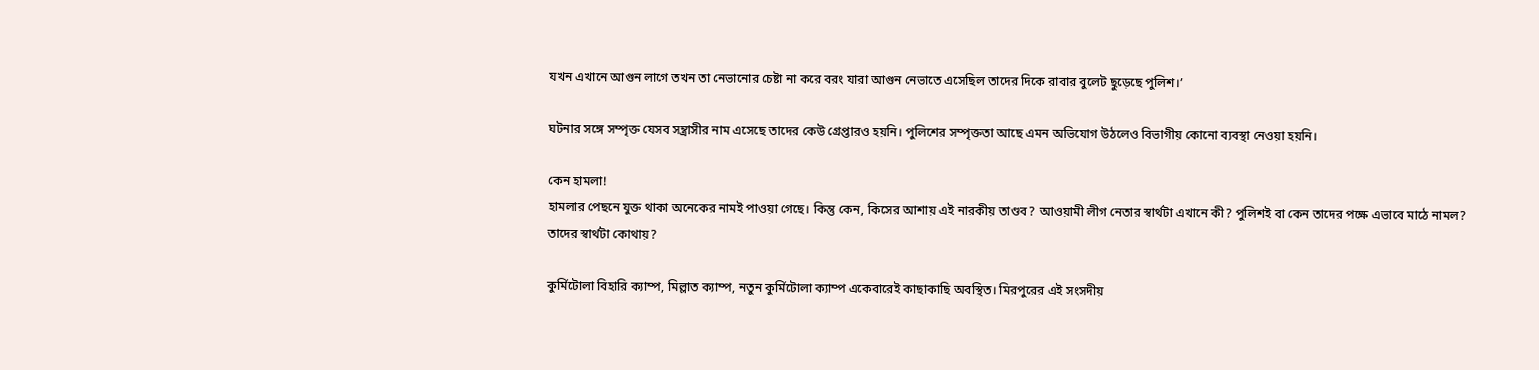যখন এখানে আগুন লাগে তখন তা নেভানোর চেষ্টা না করে বরং যারা আগুন নেভাতে এসেছিল তাদের দিকে রাবার বুলেট ছুড়েছে পুলিশ।’

ঘটনার সঙ্গে সম্পৃক্ত যেসব সন্ত্রাসীর নাম এসেছে তাদের কেউ গ্রেপ্তারও হয়নি। পুলিশের সম্পৃক্ততা আছে এমন অভিযোগ উঠলেও বিভাগীয় কোনো ব্যবস্থা নেওয়া হয়নি।

কেন হামলা!
হামলার পেছনে যুক্ত থাকা অনেকের নামই পাওয়া গেছে। কিন্তু কেন, কিসের আশায় এই নারকীয় তাণ্ডব? আওয়ামী লীগ নেতার স্বার্থটা এখানে কী? পুলিশই বা কেন তাদের পক্ষে এভাবে মাঠে নামল? তাদের স্বার্থটা কোথায়?

কুর্মিটোলা বিহারি ক্যাম্প, মিল্লাত ক্যাম্প, নতুন কুর্মিটোলা ক্যাম্প একেবারেই কাছাকাছি অবস্থিত। মিরপুরের এই সংসদীয়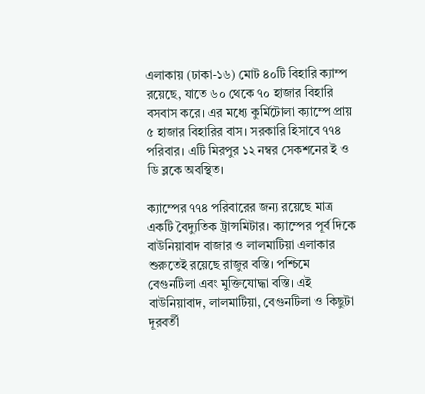এলাকায় (ঢাকা-১৬) মোট ৪০টি বিহারি ক্যাম্প রয়েছে, যাতে ৬০ থেকে ৭০ হাজার বিহারি বসবাস করে। এর মধ্যে কুর্মিটোলা ক্যাম্পে প্রায় ৫ হাজার বিহারির বাস। সরকারি হিসাবে ৭৭৪ পরিবার। এটি মিরপুর ১২ নম্বর সেকশনের ই ও ডি ব্লকে অবস্থিত।

ক্যাম্পের ৭৭৪ পরিবারের জন্য রয়েছে মাত্র একটি বৈদ্যুতিক ট্রান্সমিটার। ক্যাম্পের পূর্ব দিকে বাউনিয়াবাদ বাজার ও লালমাটিয়া এলাকার শুরুতেই রয়েছে রাজুর বস্তি। পশ্চিমে বেগুনটিলা এবং মুক্তিযোদ্ধা বস্তি। এই বাউনিয়াবাদ, লালমাটিয়া, বেগুনটিলা ও কিছুটা দূরবর্তী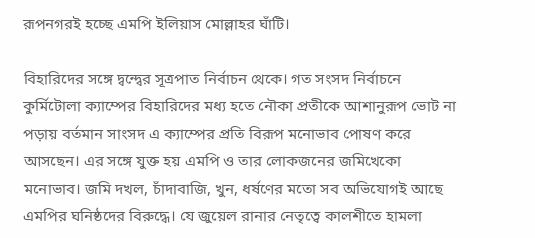রূপনগরই হচ্ছে এমপি ইলিয়াস মোল্লাহর ঘাঁটি।

বিহারিদের সঙ্গে দ্বন্দ্বের সূত্রপাত নির্বাচন থেকে। গত সংসদ নির্বাচনে কুর্মিটোলা ক্যাম্পের বিহারিদের মধ্য হতে নৌকা প্রতীকে আশানুরূপ ভোট না পড়ায় বর্তমান সাংসদ এ ক্যাম্পের প্রতি বিরূপ মনোভাব পোষণ করে আসছেন। এর সঙ্গে যুক্ত হয় এমপি ও তার লোকজনের জমিখেকো মনোভাব। জমি দখল, চাঁদাবাজি, খুন, ধর্ষণের মতো সব অভিযোগই আছে এমপির ঘনিষ্ঠদের বিরুদ্ধে। যে জুয়েল রানার নেতৃত্বে কালশীতে হামলা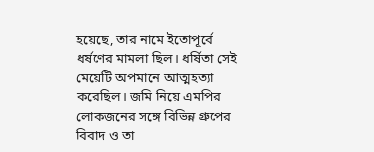হয়েছে, তার নামে ইতোপূর্বে ধর্ষণের মামলা ছিল। ধর্ষিতা সেই মেয়েটি অপমানে আত্মহত্যা করেছিল। জমি নিয়ে এমপির লোকজনের সঙ্গে বিভিন্ন গ্রুপের বিবাদ ও তা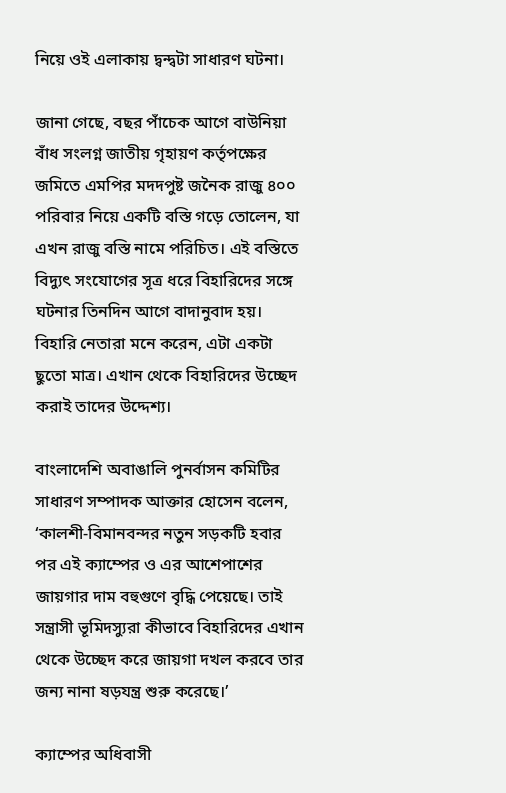নিয়ে ওই এলাকায় দ্বন্দ্বটা সাধারণ ঘটনা।

জানা গেছে, বছর পাঁচেক আগে বাউনিয়া বাঁধ সংলগ্ন জাতীয় গৃহায়ণ কর্তৃপক্ষের জমিতে এমপির মদদপুষ্ট জনৈক রাজু ৪০০ পরিবার নিয়ে একটি বস্তি গড়ে তোলেন, যা এখন রাজু বস্তি নামে পরিচিত। এই বস্তিতে বিদ্যুৎ সংযোগের সূত্র ধরে বিহারিদের সঙ্গে ঘটনার তিনদিন আগে বাদানুবাদ হয়। বিহারি নেতারা মনে করেন, এটা একটা ছুতো মাত্র। এখান থেকে বিহারিদের উচ্ছেদ করাই তাদের উদ্দেশ্য।

বাংলাদেশি অবাঙালি পুনর্বাসন কমিটির সাধারণ সম্পাদক আক্তার হোসেন বলেন, ‘কালশী-বিমানবন্দর নতুন সড়কটি হবার পর এই ক্যাম্পের ও এর আশেপাশের জায়গার দাম বহুগুণে বৃদ্ধি পেয়েছে। তাই সন্ত্রাসী ভূমিদস্যুরা কীভাবে বিহারিদের এখান থেকে উচ্ছেদ করে জায়গা দখল করবে তার জন্য নানা ষড়যন্ত্র শুরু করেছে।’

ক্যাম্পের অধিবাসী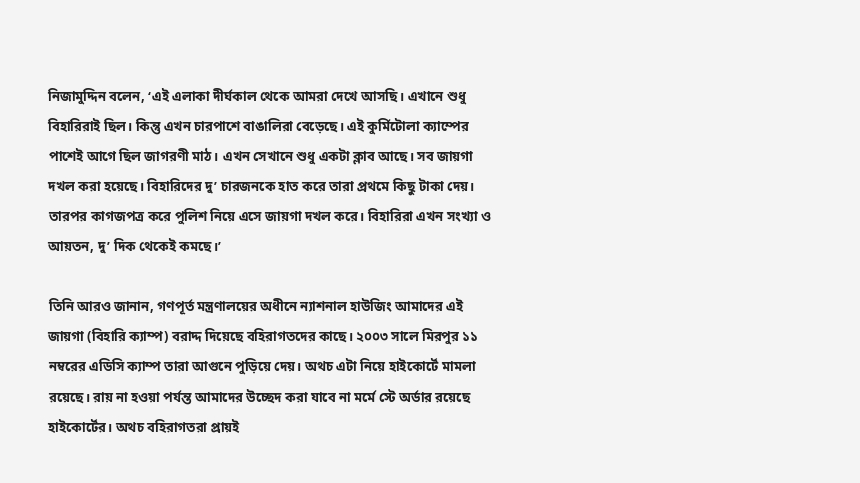নিজামুদ্দিন বলেন, ‘এই এলাকা দীর্ঘকাল থেকে আমরা দেখে আসছি। এখানে শুধু বিহারিরাই ছিল। কিন্তু এখন চারপাশে বাঙালিরা বেড়েছে। এই কুর্মিটোলা ক্যাম্পের পাশেই আগে ছিল জাগরণী মাঠ। এখন সেখানে শুধু একটা ক্লাব আছে। সব জায়গা দখল করা হয়েছে। বিহারিদের দু’ চারজনকে হাত করে তারা প্রথমে কিছু টাকা দেয়। তারপর কাগজপত্র করে পুলিশ নিয়ে এসে জায়গা দখল করে। বিহারিরা এখন সংখ্যা ও আয়তন, দু’ দিক থেকেই কমছে।’

তিনি আরও জানান, গণপূর্ত মন্ত্রণালয়ের অধীনে ন্যাশনাল হাউজিং আমাদের এই জায়গা (বিহারি ক্যাম্প) বরাদ্দ দিয়েছে বহিরাগতদের কাছে। ২০০৩ সালে মিরপুর ১১ নম্বরের এডিসি ক্যাম্প তারা আগুনে পুড়িয়ে দেয়। অথচ এটা নিয়ে হাইকোর্টে মামলা রয়েছে। রায় না হওয়া পর্যন্ত আমাদের উচ্ছেদ করা যাবে না মর্মে স্টে অর্ডার রয়েছে হাইকোর্টের। অথচ বহিরাগতরা প্রায়ই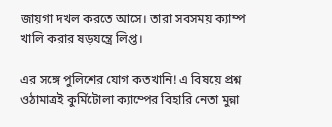জায়গা দখল করতে আসে। তারা সবসময় ক্যাম্প খালি করার ষড়যন্ত্রে লিপ্ত।

এর সঙ্গে পুলিশের যোগ কতখানি! এ বিষয়ে প্রশ্ন ওঠামাত্রই কুর্মিটোলা ক্যাম্পের বিহারি নেতা মুন্না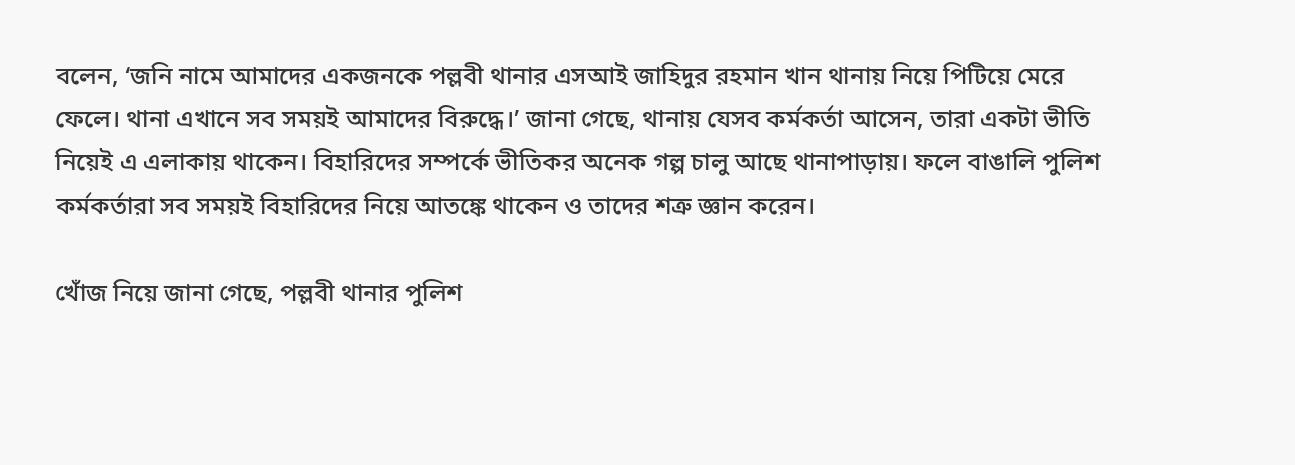বলেন, ‘জনি নামে আমাদের একজনকে পল্লবী থানার এসআই জাহিদুর রহমান খান থানায় নিয়ে পিটিয়ে মেরে ফেলে। থানা এখানে সব সময়ই আমাদের বিরুদ্ধে।’ জানা গেছে, থানায় যেসব কর্মকর্তা আসেন, তারা একটা ভীতি নিয়েই এ এলাকায় থাকেন। বিহারিদের সম্পর্কে ভীতিকর অনেক গল্প চালু আছে থানাপাড়ায়। ফলে বাঙালি পুলিশ কর্মকর্তারা সব সময়ই বিহারিদের নিয়ে আতঙ্কে থাকেন ও তাদের শত্রু জ্ঞান করেন।

খোঁজ নিয়ে জানা গেছে, পল্লবী থানার পুলিশ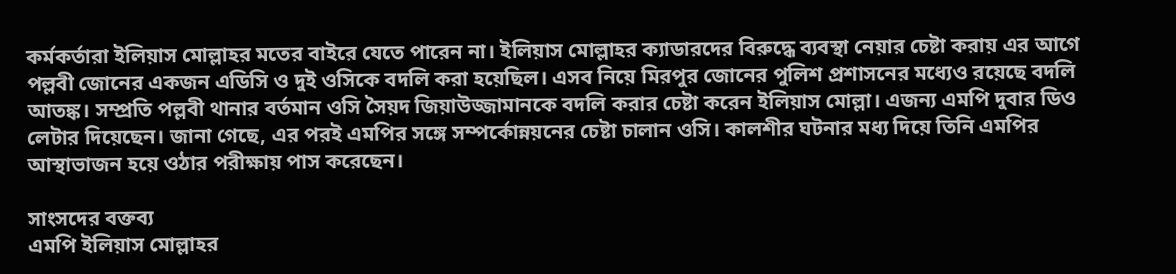কর্মকর্তারা ইলিয়াস মোল্লাহর মতের বাইরে যেতে পারেন না। ইলিয়াস মোল্লাহর ক্যাডারদের বিরুদ্ধে ব্যবস্থা নেয়ার চেষ্টা করায় এর আগে পল্লবী জোনের একজন এডিসি ও দুই ওসিকে বদলি করা হয়েছিল। এসব নিয়ে মিরপুর জোনের পুলিশ প্রশাসনের মধ্যেও রয়েছে বদলি আতঙ্ক। সম্প্রতি পল্লবী থানার বর্তমান ওসি সৈয়দ জিয়াউজ্জামানকে বদলি করার চেষ্টা করেন ইলিয়াস মোল্লা। এজন্য এমপি দুবার ডিও লেটার দিয়েছেন। জানা গেছে, এর পরই এমপির সঙ্গে সম্পর্কোন্নয়নের চেষ্টা চালান ওসি। কালশীর ঘটনার মধ্য দিয়ে তিনি এমপির আস্থাভাজন হয়ে ওঠার পরীক্ষায় পাস করেছেন।

সাংসদের বক্তব্য
এমপি ইলিয়াস মোল্লাহর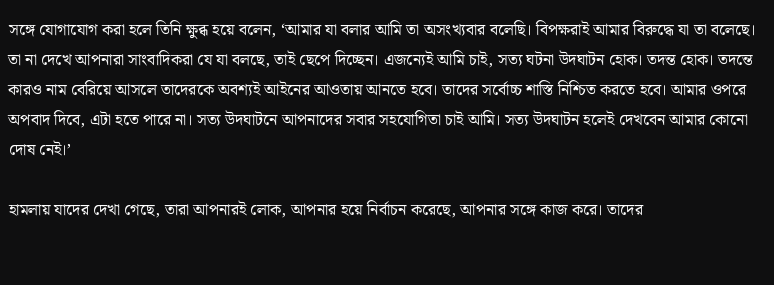সঙ্গে যোগাযোগ করা হলে তিনি ক্ষুব্ধ হয়ে বলেন, ‘আমার যা বলার আমি তা অসংখ্যবার বলেছি। বিপক্ষরাই আমার বিরুদ্ধে যা তা বলেছে। তা না দেখে আপনারা সাংবাদিকরা যে যা বলছে, তাই ছেপে দিচ্ছেন। এজন্যেই আমি চাই, সত্য ঘটনা উদঘাটন হোক। তদন্ত হোক। তদন্তে কারও নাম বেরিয়ে আসলে তাদেরকে অবশ্যই আইনের আওতায় আনতে হবে। তাদের সর্বোচ্চ শাস্তি নিশ্চিত করতে হবে। আমার ওপরে অপবাদ দিবে, এটা হতে পারে না। সত্য উদঘাটনে আপনাদের সবার সহযোগিতা চাই আমি। সত্য উদঘাটন হলেই দেখবেন আমার কোনো দোষ নেই।’

হামলায় যাদের দেখা গেছে, তারা আপনারই লোক, আপনার হয়ে নির্বাচন করেছে, আপনার সঙ্গে কাজ করে। তাদের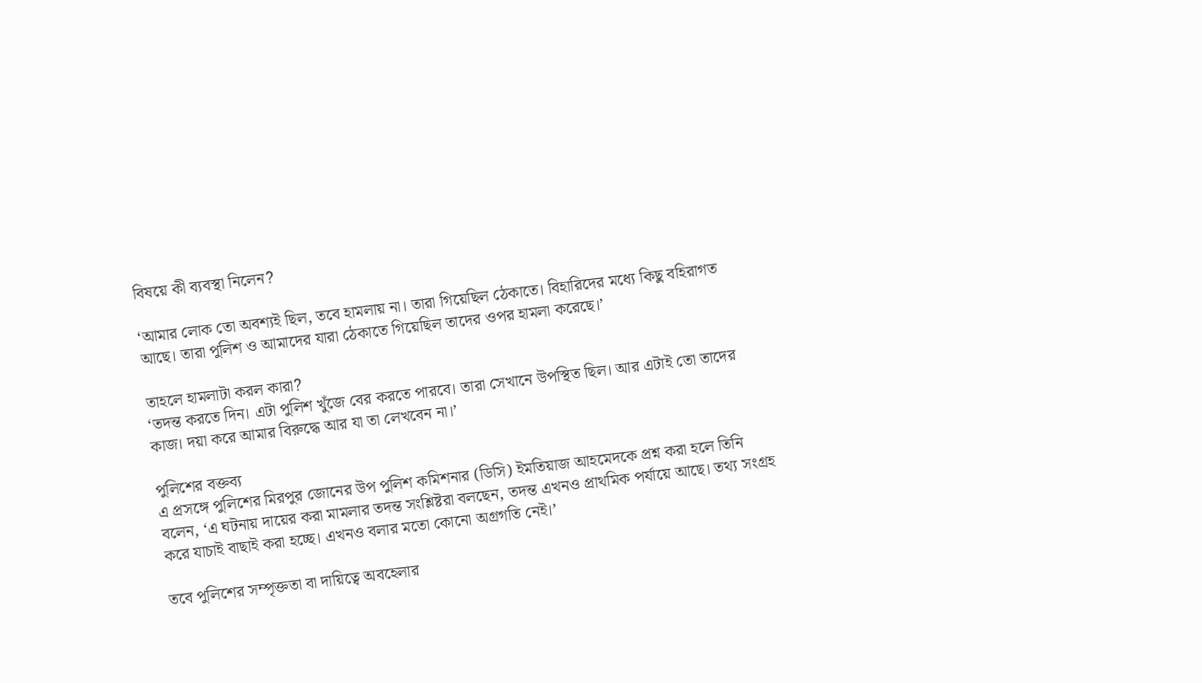বিষয়ে কী ব্যবস্থা নিলেন?

‘আমার লোক তো অবশ্যই ছিল, তবে হামলায় না। তারা গিয়েছিল ঠেকাতে। বিহারিদের মধ্যে কিছু বহিরাগত আছে। তারা পুলিশ ও আমাদের যারা ঠেকাতে গিয়েছিল তাদের ওপর হামলা করেছে।’

তাহলে হামলাটা করল কারা?
‘তদন্ত করতে দিন। এটা পুলিশ খুঁজে বের করতে পারবে। তারা সেখানে উপস্থিত ছিল। আর এটাই তো তাদের কাজ। দয়া করে আমার বিরুদ্ধে আর যা তা লেখবেন না।’

পুলিশের বক্তব্য
এ প্রসঙ্গে পুলিশের মিরপুর জোনের উপ পুলিশ কমিশনার (ডিসি) ইমতিয়াজ আহমেদকে প্রশ্ন করা হলে তিনি বলেন, ‘এ ঘটনায় দায়ের করা মামলার তদন্ত সংশ্লিষ্টরা বলছেন, তদন্ত এখনও প্রাথমিক পর্যায়ে আছে। তথ্য সংগ্রহ করে যাচাই বাছাই করা হচ্ছে। এখনও বলার মতো কোনো অগ্রগতি নেই।’

তবে পুলিশের সম্পৃক্ততা বা দায়িত্বে অবহেলার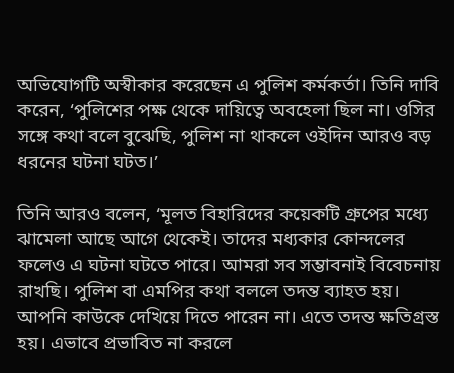অভিযোগটি অস্বীকার করেছেন এ পুলিশ কর্মকর্তা। তিনি দাবি করেন, ‘পুলিশের পক্ষ থেকে দায়িত্বে অবহেলা ছিল না। ওসির সঙ্গে কথা বলে বুঝেছি, পুলিশ না থাকলে ওইদিন আরও বড় ধরনের ঘটনা ঘটত।’

তিনি আরও বলেন, ‘মূলত বিহারিদের কয়েকটি গ্রুপের মধ্যে ঝামেলা আছে আগে থেকেই। তাদের মধ্যকার কোন্দলের ফলেও এ ঘটনা ঘটতে পারে। আমরা সব সম্ভাবনাই বিবেচনায় রাখছি। পুলিশ বা এমপির কথা বললে তদন্ত ব্যাহত হয়। আপনি কাউকে দেখিয়ে দিতে পারেন না। এতে তদন্ত ক্ষতিগ্রস্ত হয়। এভাবে প্রভাবিত না করলে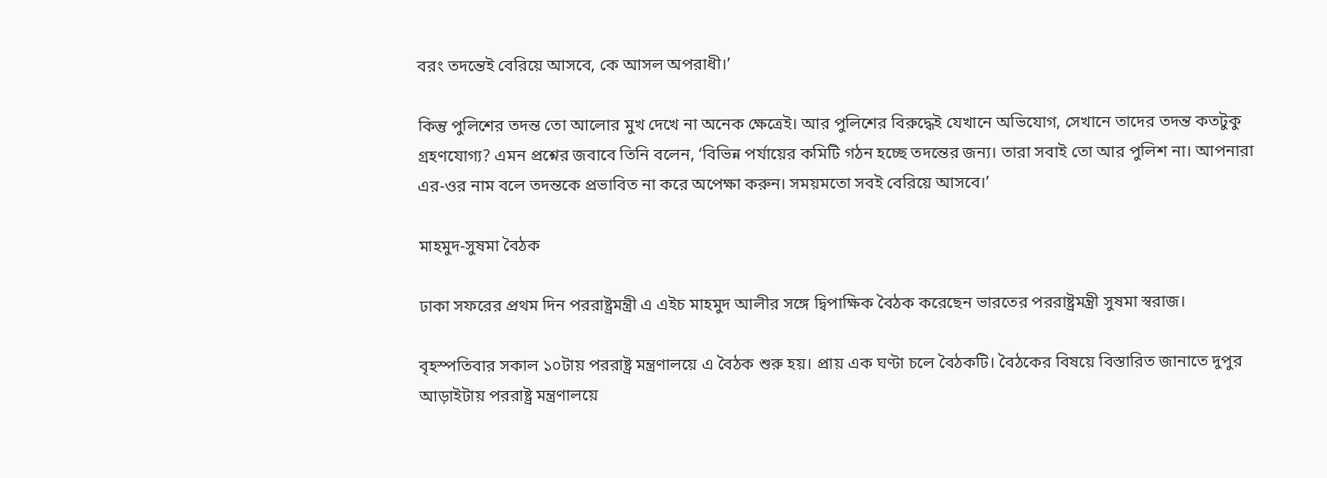বরং তদন্তেই বেরিয়ে আসবে, কে আসল অপরাধী।’

কিন্তু পুলিশের তদন্ত তো আলোর মুখ দেখে না অনেক ক্ষেত্রেই। আর পুলিশের বিরুদ্ধেই যেখানে অভিযোগ, সেখানে তাদের তদন্ত কতটুকু গ্রহণযোগ্য? এমন প্রশ্নের জবাবে তিনি বলেন, ‘বিভিন্ন পর্যায়ের কমিটি গঠন হচ্ছে তদন্তের জন্য। তারা সবাই তো আর পুলিশ না। আপনারা এর-ওর নাম বলে তদন্তকে প্রভাবিত না করে অপেক্ষা করুন। সময়মতো সবই বেরিয়ে আসবে।’

মাহমুদ-সুষমা বৈঠক

ঢাকা সফরের প্রথম দিন পররাষ্ট্রমন্ত্রী এ এইচ মাহমুদ আলীর সঙ্গে দ্বিপাক্ষিক বৈঠক করেছেন ভারতের পররাষ্ট্রমন্ত্রী সুষমা স্বরাজ।

বৃহস্পতিবার সকাল ১০টায় পররাষ্ট্র মন্ত্রণালয়ে এ বৈঠক শুরু হয়। প্রায় এক ঘণ্টা চলে বৈঠকটি। বৈঠকের বিষয়ে বিস্তারিত জানাতে দুপুর আড়াইটায় পররাষ্ট্র মন্ত্রণালয়ে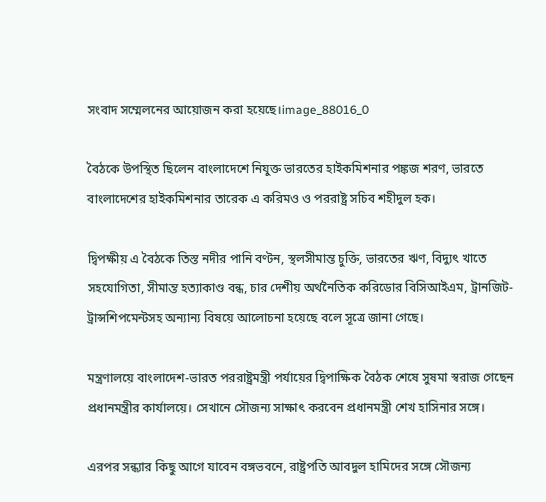সংবাদ সম্মেলনের আয়োজন করা হয়েছে।image_88016_0

বৈঠকে উপস্থিত ছিলেন বাংলাদেশে নিযুক্ত ভারতের হাইকমিশনার পঙ্কজ শরণ, ভারতে বাংলাদেশের হাইকমিশনার তারেক এ করিমও ও পররাষ্ট্র সচিব শহীদুল হক।

দ্বিপক্ষীয় এ বৈঠকে তিস্ত নদীর পানি বণ্টন, স্থলসীমান্ত চুক্তি, ভারতের ঋণ, বিদ্যুৎ খাতে সহযোগিতা, সীমান্ত হত্যাকাণ্ড বন্ধ, চার দেশীয় অর্থনৈতিক করিডোর বিসিআইএম, ট্রানজিট-ট্রান্সশিপমেন্টসহ অন্যান্য বিষয়ে আলোচনা হয়েছে বলে সূত্রে জানা গেছে।

মন্ত্রণালয়ে বাংলাদেশ-ভারত পররাষ্ট্রমন্ত্রী পর্যায়ের দ্বিপাক্ষিক বৈঠক শেষে সুষমা স্বরাজ গেছেন প্রধানমন্ত্রীর কার্যালয়ে। সেখানে সৌজন্য সাক্ষাৎ করবেন প্রধানমন্ত্রী শেখ হাসিনার সঙ্গে।

এরপর সন্ধ্যার কিছু আগে যাবেন বঙ্গভবনে, রাষ্ট্রপতি আবদুল হামিদের সঙ্গে সৌজন্য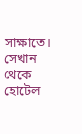সাক্ষাতে। সেখান থেকে হোটেল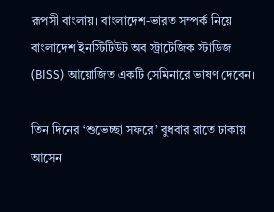রূপসী বাংলায়। বাংলাদেশ-ভারত সম্পর্ক নিয়ে বাংলাদেশ ইনস্টিটিউট অব স্ট্রাটেজিক স্টাডিজ (BISS) আয়োজিত একটি সেমিনারে ভাষণ দেবেন।

তিন দিনের ‘শুভেচ্ছা সফরে’ বুধবার রাতে ঢাকায় আসেন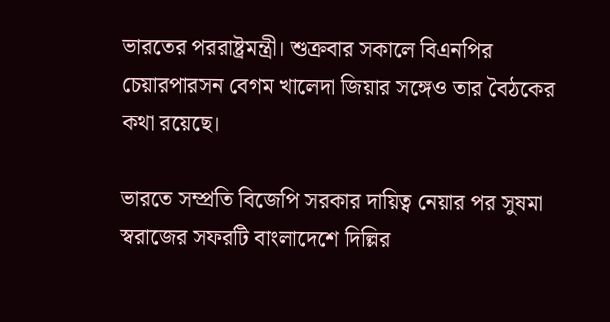ভারতের পররাষ্ট্রমন্ত্রী। শুক্রবার সকালে বিএনপির চেয়ারপারসন বেগম খালেদা জিয়ার সঙ্গেও তার বৈঠকের কথা রয়েছে।

ভারতে সম্প্রতি বিজেপি সরকার দায়িত্ব নেয়ার পর সুষমা স্বরাজের সফরটি বাংলাদেশে দিল্লির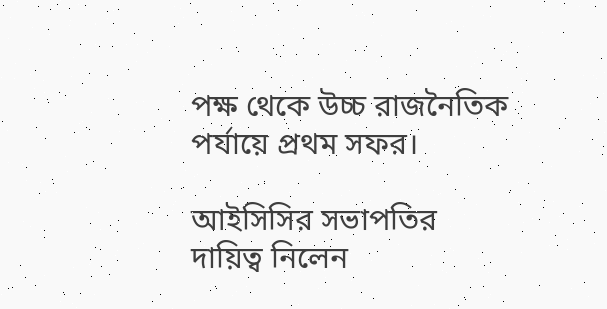পক্ষ থেকে উচ্চ রাজনৈতিক পর্যায়ে প্রথম সফর।

আইসিসির সভাপতির দায়িত্ব নিলেন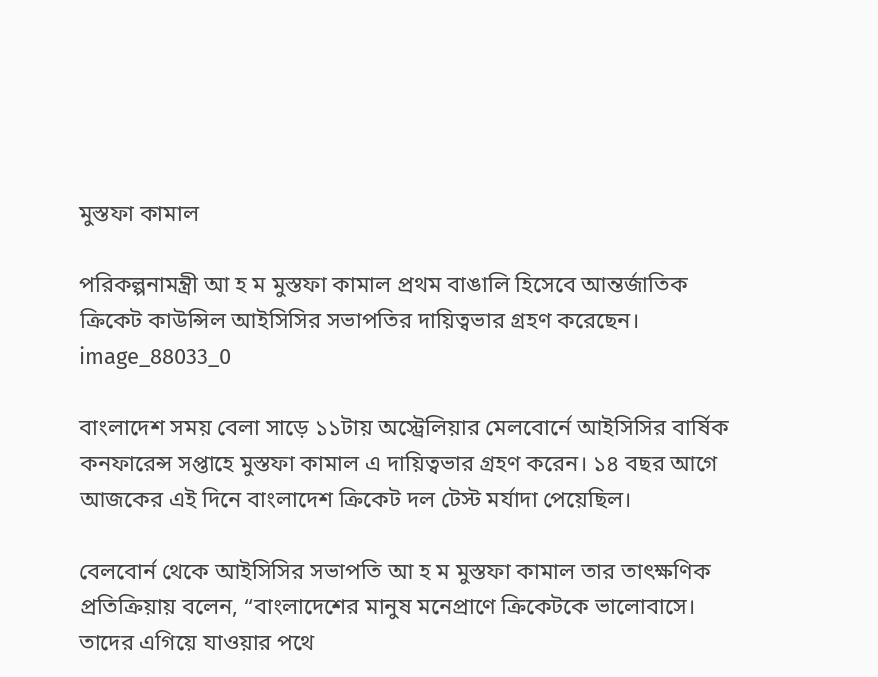মুস্তফা কামাল

পরিকল্পনামন্ত্রী আ হ ম মুস্তফা কামাল প্রথম বাঙালি হিসেবে আন্তর্জাতিক ক্রিকেট কাউন্সিল আইসিসির সভাপতির দায়িত্বভার গ্রহণ করেছেন।  image_88033_0

বাংলাদেশ সময় বেলা সাড়ে ১১টায় অস্ট্রেলিয়ার মেলবোর্নে আইসিসির বার্ষিক কনফারেন্স সপ্তাহে মুস্তফা কামাল এ দায়িত্বভার গ্রহণ করেন। ১৪ বছর আগে আজকের এই দিনে বাংলাদেশ ক্রিকেট দল টেস্ট মর্যাদা পেয়েছিল।

বেলবোর্ন থেকে আইসিসির সভাপতি আ হ ম মুস্তফা কামাল তার তাৎক্ষণিক প্রতিক্রিয়ায় বলেন, “বাংলাদেশের মানুষ মনেপ্রাণে ক্রিকেটকে ভালোবাসে। তাদের এগিয়ে যাওয়ার পথে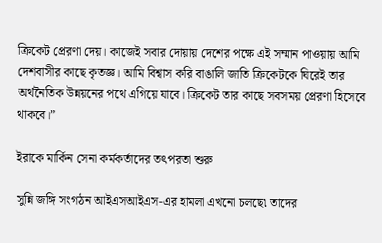ক্রিকেট প্রেরণা দেয়। কাজেই সবার দোয়ায় দেশের পক্ষে এই সম্মান পাওয়ায় আমি দেশবাসীর কাছে কৃতজ্ঞ। আমি বিশ্বাস করি বাঙালি জাতি ক্রিকেটকে ঘিরেই তার অর্থনৈতিক উন্নয়নের পথে এগিয়ে যাবে। ক্রিকেট তার কাছে সবসময় প্রেরণা হিসেবে থাকবে।”

ইরাকে মার্কিন সেনা কর্মকর্তাদের তৎপরতা শুরু

সুন্নি জঙ্গি সংগঠন আইএসআইএস-এর হামলা এখনো চলছে৷ তাদের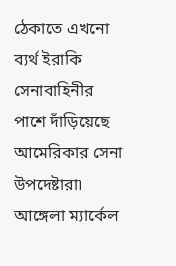ঠেকাতে এখনো ব্যর্থ ইরাকি সেনাবাহিনীর পাশে দাঁড়িয়েছে আমেরিকার সেনা উপদেষ্টারা৷ আঙ্গেলা ম্যার্কেল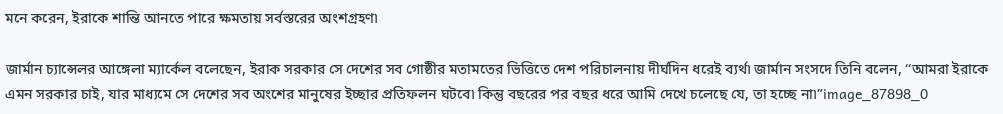মনে করেন, ইরাকে শান্তি আনতে পারে ক্ষমতায় সর্বস্তরের অংশগ্রহণ৷

জার্মান চ্যান্সেলর আঙ্গেলা ম্যার্কেল বলেছেন, ইরাক সরকার সে দেশের সব গোষ্ঠীর মতামতের ভিত্তিতে দেশ পরিচালনায় দীর্ঘদিন ধরেই ব্যর্থ৷ জার্মান সংসদে তিনি বলেন, ‘‘আমরা ইরাকে এমন সরকার চাই, যার মাধ্যমে সে দেশের সব অংশের মানুষের ইচ্ছার প্রতিফলন ঘটবে৷ কিন্তু বছরের পর বছর ধরে আমি দেখে চলেছে যে, তা হচ্ছে না৷”image_87898_0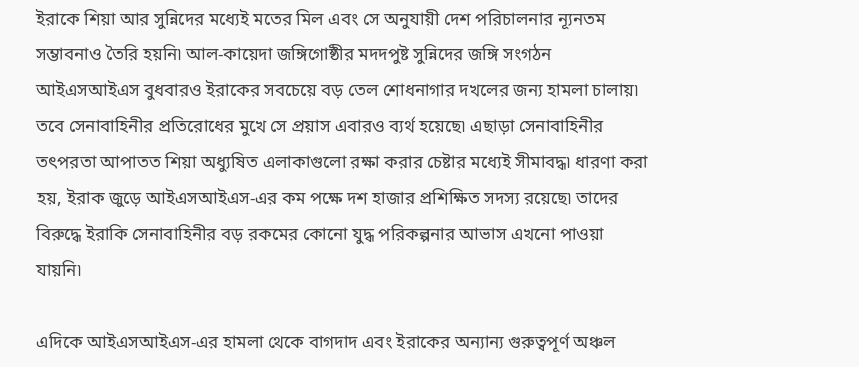ইরাকে শিয়া আর সুন্নিদের মধ্যেই মতের মিল এবং সে অনুযায়ী দেশ পরিচালনার ন্যূনতম সম্ভাবনাও তৈরি হয়নি৷ আল-কায়েদা জঙ্গিগোষ্ঠীর মদদপুষ্ট সুন্নিদের জঙ্গি সংগঠন আইএসআইএস বুধবারও ইরাকের সবচেয়ে বড় তেল শোধনাগার দখলের জন্য হামলা চালায়৷ তবে সেনাবাহিনীর প্রতিরোধের মুখে সে প্রয়াস এবারও ব্যর্থ হয়েছে৷ এছাড়া সেনাবাহিনীর তৎপরতা আপাতত শিয়া অধ্যুষিত এলাকাগুলো রক্ষা করার চেষ্টার মধ্যেই সীমাবদ্ধ৷ ধারণা করা হয়, ইরাক জুড়ে আইএসআইএস-এর কম পক্ষে দশ হাজার প্রশিক্ষিত সদস্য রয়েছে৷ তাদের বিরুদ্ধে ইরাকি সেনাবাহিনীর বড় রকমের কোনো যুদ্ধ পরিকল্পনার আভাস এখনো পাওয়া যায়নি৷

এদিকে আইএসআইএস-এর হামলা থেকে বাগদাদ এবং ইরাকের অন্যান্য গুরুত্বপূর্ণ অঞ্চল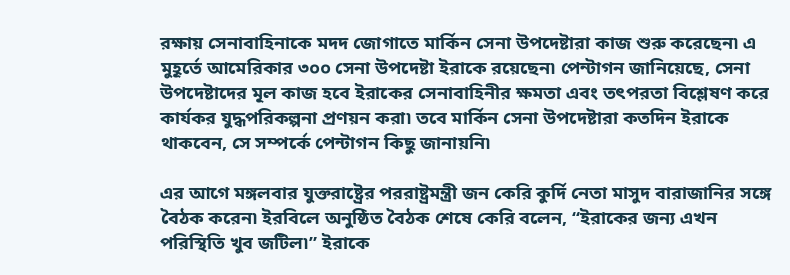রক্ষায় সেনাবাহিনাকে মদদ জোগাতে মার্কিন সেনা উপদেষ্টারা কাজ শুরু করেছেন৷ এ মুহূর্তে আমেরিকার ৩০০ সেনা উপদেষ্টা ইরাকে রয়েছেন৷ পেন্টাগন জানিয়েছে, সেনা উপদেষ্টাদের মূল কাজ হবে ইরাকের সেনাবাহিনীর ক্ষমতা এবং তৎপরতা বিশ্লেষণ করে কার্যকর যুদ্ধপরিকল্পনা প্রণয়ন করা৷ তবে মার্কিন সেনা উপদেষ্টারা কতদিন ইরাকে থাকবেন, সে সম্পর্কে পেন্টাগন কিছু জানায়নি৷

এর আগে মঙ্গলবার যুক্তরাষ্ট্রের পররাষ্ট্রমন্ত্রী জন কেরি কুর্দি নেতা মাসুদ বারাজানির সঙ্গে বৈঠক করেন৷ ইরবিলে অনুষ্ঠিত বৈঠক শেষে কেরি বলেন, ‘‘ইরাকের জন্য এখন পরিস্থিতি খুব জটিল৷” ইরাকে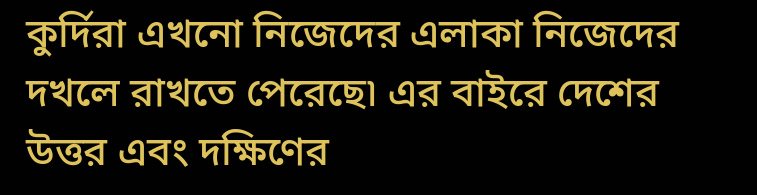কুর্দিরা এখনো নিজেদের এলাকা নিজেদের দখলে রাখতে পেরেছে৷ এর বাইরে দেশের উত্তর এবং দক্ষিণের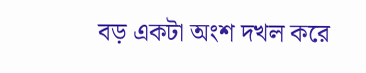বড় একটা অংশ দখল করে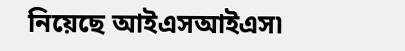নিয়েছে আইএসআইএস৷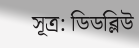সূত্র: ডিডব্লিউ